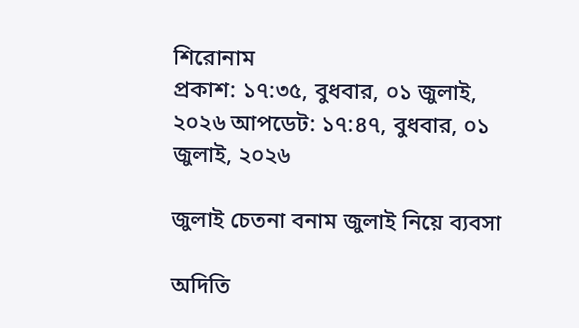শিরোনাম
প্রকাশ: ১৭:৩৫, বুধবার, ০১ জুলাই, ২০২৬ আপডেট: ১৭:৪৭, বুধবার, ০১ জুলাই, ২০২৬

জুলাই চেতনা বনাম জুলাই নিয়ে ব‍্যবসা

অদিতি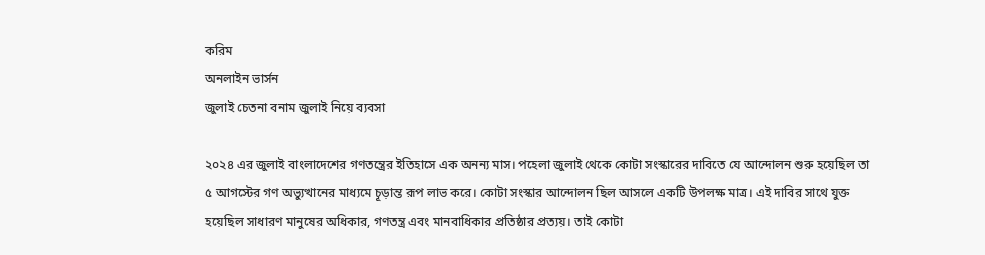করিম
অনলাইন ভার্সন
জুলাই চেতনা বনাম জুলাই নিয়ে ব‍্যবসা

২০২৪ এর জুলাই বাংলাদেশের গণতন্ত্রের ইতিহাসে এক অনন্য মাস। পহেলা জুলাই থেকে কোটা সংস্কারের দাবিতে যে আন্দোলন শুরু হয়েছিল তা ৫ আগস্টের গণ অভ্যুত্থানের মাধ্যমে চূড়ান্ত রূপ লাভ করে। কোটা সংস্কার আন্দোলন ছিল আসলে একটি উপলক্ষ মাত্র। এই দাবির সাথে যুক্ত হয়েছিল সাধারণ মানুষের অধিকার, গণতন্ত্র এবং মানবাধিকার প্রতিষ্ঠার প্রত‍্যয়। তাই কোটা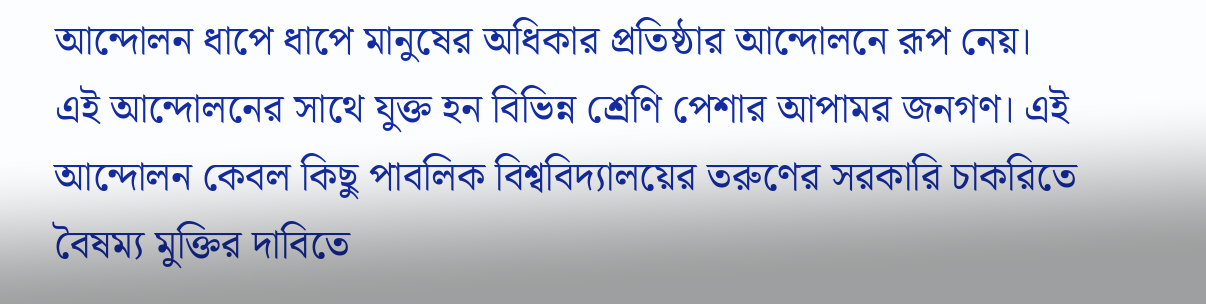আন্দোলন ধাপে ধাপে মানুষের অধিকার প্রতিষ্ঠার আন্দোলনে রূপ নেয়। এই আন্দোলনের সাথে যুক্ত হন বিভিন্ন শ্রেণি পেশার আপামর জনগণ। এই আন্দোলন কেবল কিছু পাবলিক বিশ্ববিদ্যালয়ের তরুণের সরকারি চাকরিতে বৈষম্য মুক্তির দাবিতে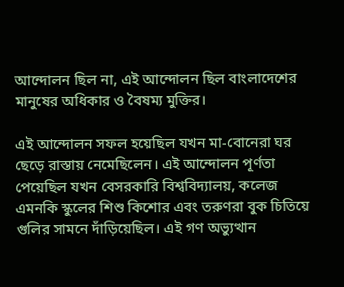আন্দোলন ছিল না, এই আন্দোলন ছিল বাংলাদেশের মানুষের অধিকার ও বৈষম্য মুক্তির।

এই আন্দোলন সফল হয়েছিল যখন মা-বোনেরা ঘর ছেড়ে রাস্তায় নেমেছিলেন। এই আন্দোলন পূর্ণতা পেয়েছিল যখন বেসরকারি বিশ্ববিদ্যালয়, কলেজ এমনকি স্কুলের শিশু কিশোর এবং তরুণরা বুক চিতিয়ে গুলির সামনে দাঁড়িয়েছিল। এই গণ অভ্যুত্থান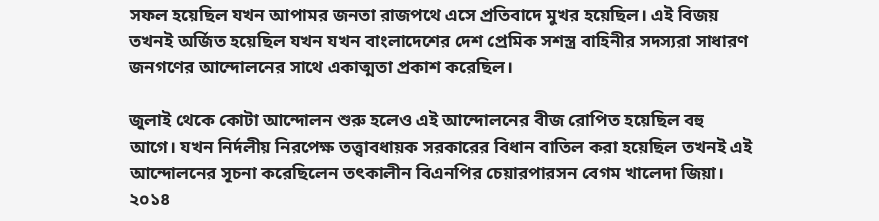সফল হয়েছিল যখন আপামর জনতা রাজপথে এসে প্রতিবাদে মুখর হয়েছিল। এই বিজয় তখনই অর্জিত হয়েছিল যখন যখন বাংলাদেশের দেশ প্রেমিক সশস্ত্র বাহিনীর সদস্যরা সাধারণ জনগণের আন্দোলনের সাথে একাত্মতা প্রকাশ করেছিল।

জুলাই থেকে কোটা আন্দোলন শুরু হলেও এই আন্দোলনের বীজ রোপিত হয়েছিল বহু আগে। যখন নির্দলীয় নিরপেক্ষ তত্ত্বাবধায়ক সরকারের বিধান বাতিল করা হয়েছিল তখনই এই আন্দোলনের সূচনা করেছিলেন তৎকালীন বিএনপির চেয়ারপারসন বেগম খালেদা জিয়া। ২০১৪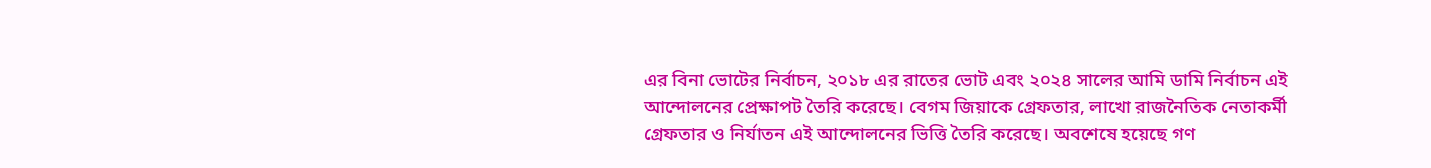এর বিনা ভোটের নির্বাচন, ২০১৮ এর রাতের ভোট এবং ২০২৪ সালের আমি ডামি নির্বাচন এই আন্দোলনের প্রেক্ষাপট তৈরি করেছে। বেগম জিয়াকে গ্রেফতার, লাখো রাজনৈতিক নেতাকর্মী গ্রেফতার ও নির্যাতন এই আন্দোলনের ভিত্তি তৈরি করেছে। অবশেষে হয়েছে গণ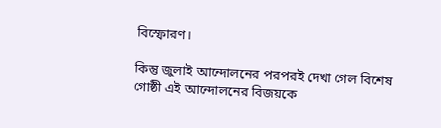বিস্ফোরণ।

কিন্তু জুলাই আন্দোলনের পরপরই দেখা গেল বিশেষ গোষ্ঠী এই আন্দোলনের বিজয়কে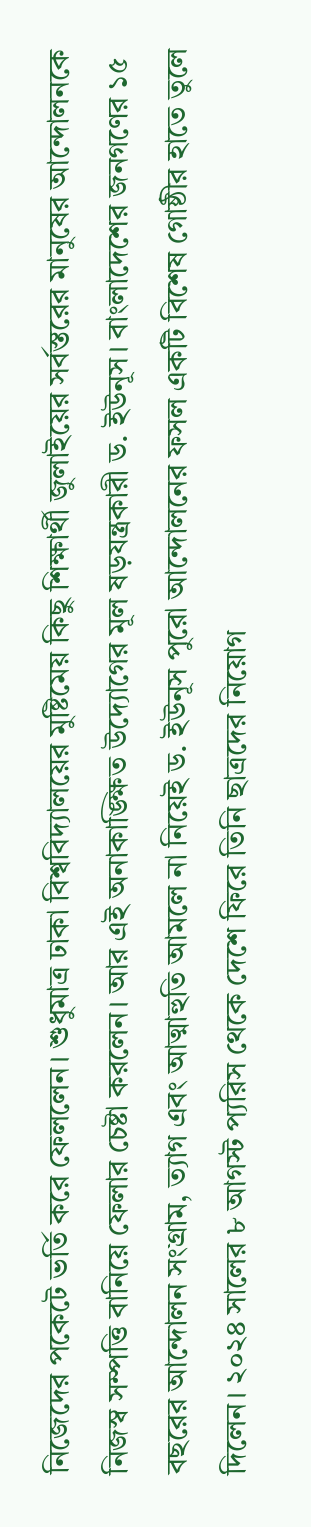নিজেদের পকেটে ভর্তি করে ফেললেন। শুধুমাত্র ঢাকা বিশ্ববিদ্যালয়ের মুষ্টিমেয় কিছু শিক্ষার্থী জুলাইয়ের সর্বস্তরের মানুষের আন্দোলনকে নিজস্ব সম্পত্তি বানিয়ে ফেলার চেষ্টা করলেন। আর এই অনাকাঙ্ক্ষিত উদ‍্যোগের মূল ষড়যন্ত্রকারী ড. ইউনূস। বাংলাদেশের জনগণের ১৫ বছরের আন্দোলন সংগ্রাম, ত‍্যাগ এবং আত্মাহুতি আমলে না নিয়েই ড. ইউনূস পুরো আন্দোলনের ফসল একটি বিশেষ গোষ্ঠীর হাতে তুলে দিলেন। ২০২৪ সালের ৮ আগস্ট প‍্যরিস থেকে দেশে ফিরে তিনি ছাত্রদের নিয়োগ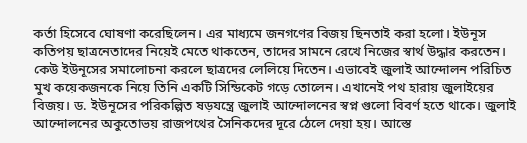কর্তা হিসেবে ঘোষণা করেছিলেন। এর মাধ্যমে জনগণের বিজয় ছিনতাই করা হলো। ইউনূস কতিপয় ছাত্রনেতাদের নিয়েই মেতে থাকতেন, তাদের সামনে রেখে নিজের স্বার্থ উদ্ধার করতেন। কেউ ইউনূসের সমালোচনা করলে ছাত্রদের লেলিয়ে দিতেন। এভাবেই জুলাই আন্দোলন পরিচিত মুখ কয়েকজনকে নিয়ে তিনি একটি সিন্ডিকেট গড়ে তোলেন। এখানেই পথ হারায় জুলাইয়ের বিজয়। ড. ইউনূসের পরিকল্পিত ষড়যন্ত্রে জুলাই আন্দোলনের স্বপ্ন গুলো বিবর্ণ হতে থাকে। জুলাই আন্দোলনের অকুতোভয় রাজপথের সৈনিকদের দূরে ঠেলে দেয়া হয়। আস্তে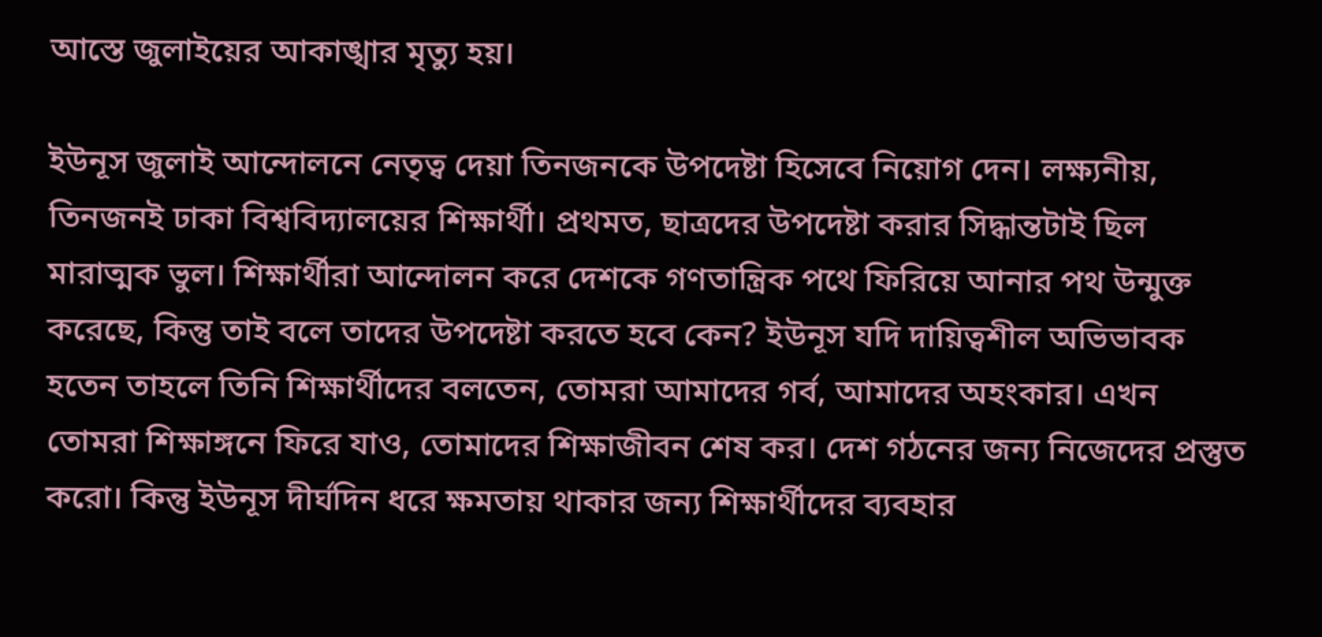আস্তে জুলাইয়ের আকাঙ্খার মৃত্যু হয়।

ইউনূস জুলাই আন্দোলনে নেতৃত্ব দেয়া তিনজনকে উপদেষ্টা হিসেবে নিয়োগ দেন। লক্ষ্যনীয়, তিনজনই ঢাকা বিশ্ববিদ্যালয়ের শিক্ষার্থী। প্রথমত, ছাত্রদের উপদেষ্টা করার সিদ্ধান্তটাই ছিল মারাত্মক ভুল। শিক্ষার্থীরা আন্দোলন করে দেশকে গণতান্ত্রিক পথে ফিরিয়ে আনার পথ উন্মুক্ত করেছে, কিন্তু তাই বলে তাদের উপদেষ্টা করতে হবে কেন? ইউনূস যদি দায়িত্বশীল অভিভাবক হতেন তাহলে তিনি শিক্ষার্থীদের বলতেন, তোমরা আমাদের গর্ব, আমাদের অহংকার। এখন তোমরা শিক্ষাঙ্গনে ফিরে যাও, তোমাদের শিক্ষাজীবন শেষ কর। দেশ গঠনের জন্য নিজেদের প্রস্তুত করো। কিন্তু ইউনূস দীর্ঘদিন ধরে ক্ষমতায় থাকার জন্য শিক্ষার্থীদের ব‍্যবহার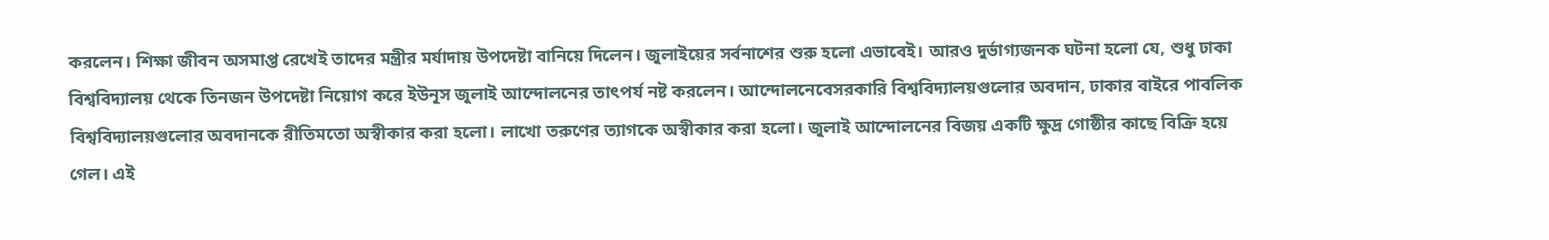করলেন। শিক্ষা জীবন অসমাপ্ত রেখেই তাদের মন্ত্রীর মর্যাদায় উপদেষ্টা বানিয়ে দিলেন। জুলাইয়ের সর্বনাশের শুরু হলো এভাবেই। আরও দুর্ভাগ্যজনক ঘটনা হলো যে, শুধু ঢাকা বিশ্ববিদ্যালয় থেকে তিনজন উপদেষ্টা নিয়োগ করে ইউনূস জুলাই আন্দোলনের তাৎপর্য নষ্ট করলেন। আন্দোলনেবেসরকারি বিশ্ববিদ্যালয়গুলোর অবদান, ঢাকার বাইরে পাবলিক বিশ্ববিদ্যালয়গুলোর অবদানকে রীতিমতো অস্বীকার করা হলো। লাখো তরুণের ত‍্যাগকে অস্বীকার করা হলো। জুলাই আন্দোলনের বিজয় একটি ক্ষুদ্র গোষ্ঠীর কাছে বিক্রি হয়ে গেল। এই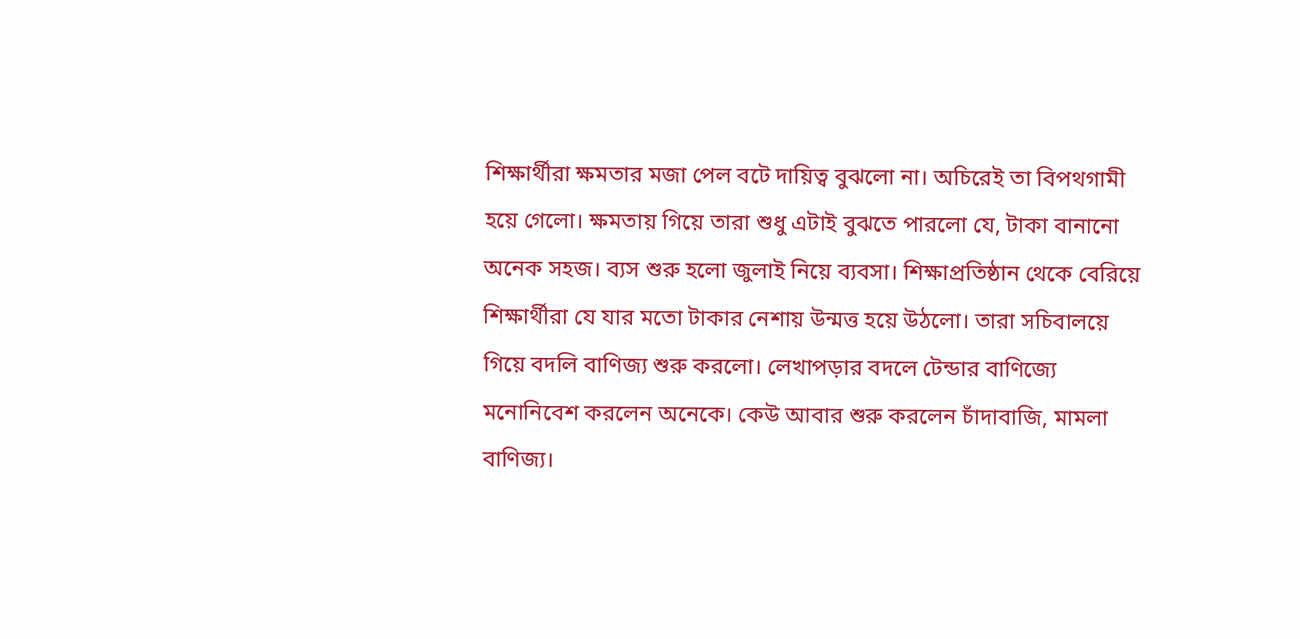শিক্ষার্থীরা ক্ষমতার মজা পেল বটে দায়িত্ব বুঝলো না। অচিরেই তা বিপথগামী হয়ে গেলো। ক্ষমতায় গিয়ে তারা শুধু এটাই বুঝতে পারলো যে, টাকা বানানো অনেক সহজ। ব‍্যস শুরু হলো জুলাই নিয়ে ব‍্যবসা। শিক্ষাপ্রতিষ্ঠান থেকে বেরিয়ে শিক্ষার্থীরা যে যার মতো টাকার নেশায় উন্মত্ত হয়ে উঠলো। তারা সচিবালয়ে গিয়ে বদলি বাণিজ্য শুরু করলো। লেখাপড়ার বদলে টেন্ডার বাণিজ্যে মনোনিবেশ করলেন অনেকে। কেউ আবার শুরু করলেন চাঁদাবাজি, মামলা বাণিজ্য।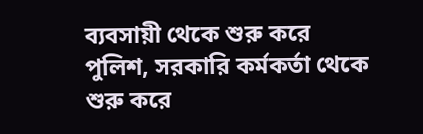ব‍্যবসায়ী থেকে শুরু করে পুলিশ, সরকারি কর্মকর্তা থেকে শুরু করে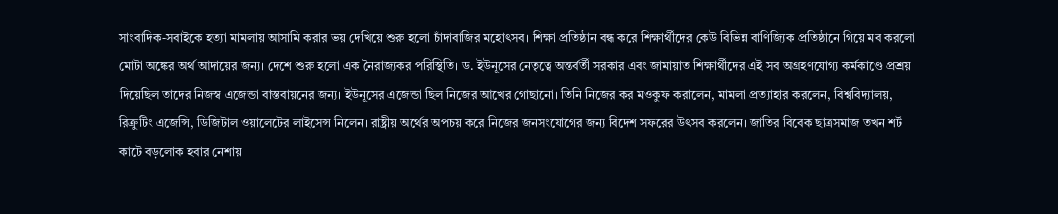সাংবাদিক-সবাইকে হত্যা মামলায় আসামি করার ভয় দেখিয়ে শুরু হলো চাঁদাবাজির মহোৎসব। শিক্ষা প্রতিষ্ঠান বন্ধ করে শিক্ষার্থীদের কেউ বিভিন্ন বাণিজ্যিক প্রতিষ্ঠানে গিয়ে মব করলো মোটা অঙ্কের অর্থ আদায়ের জন্য। দেশে শুরু হলো এক নৈরাজ্যকর পরিস্থিতি। ড. ইউনূসের নেতৃত্বে অন্তর্বর্তী সরকার এবং জামায়াত শিক্ষার্থীদের এই সব অগ্রহণযোগ্য কর্মকাণ্ডে প্রশ্রয় দিয়েছিল তাদের নিজস্ব এজেন্ডা বাস্তবায়নের জন্য। ইউনূসের এজেন্ডা ছিল নিজের আখের গোছানো। তিনি নিজের কর মওকুফ করালেন, মামলা প্রত্যাহার করলেন, বিশ্ববিদ্যালয়, রিক্রুটিং এজেন্সি, ডিজিটাল ওয়ালেটের লাইসেন্স নিলেন। রাষ্ট্রীয় অর্থের অপচয় করে নিজের জনসংযোগের জন্য বিদেশ সফরের উৎসব করলেন। জাতির বিবেক ছাত্রসমাজ তখন শর্ট কাটে বড়লোক হবার নেশায়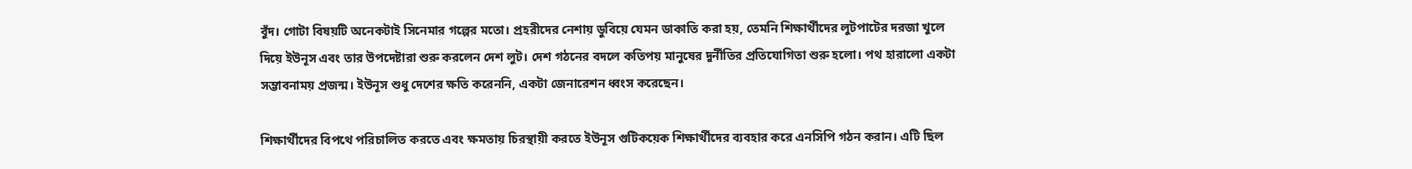বুঁদ। গোটা বিষয়টি অনেকটাই সিনেমার গল্পের মতো। প্রহরীদের নেশায় ডুবিয়ে যেমন ডাকাতি করা হয়, তেমনি শিক্ষার্থীদের লুটপাটের দরজা খুলে দিয়ে ইউনূস এবং তার উপদেষ্টারা শুরু করলেন দেশ লুট। দেশ গঠনের বদলে কতিপয় মানুষের দুর্নীতির প্রতিযোগিতা শুরু হলো। পথ হারালো একটা সম্ভাবনাময় প্রজন্ম। ইউনূস শুধু দেশের ক্ষতি করেননি, একটা জেনারেশন ধ্বংস করেছেন।

শিক্ষার্থীদের বিপথে পরিচালিত করতে এবং ক্ষমতায় চিরস্থায়ী করতে ইউনূস গুটিকয়েক শিক্ষার্থীদের ব্যবহার করে এনসিপি গঠন করান। এটি ছিল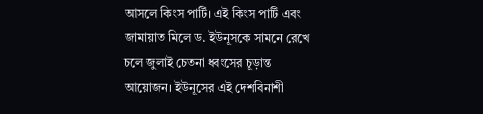আসলে কিংস পার্টি। এই কিংস পার্টি এবং জামায়াত মিলে ড. ইউনূসকে সামনে রেখে চলে জুলাই চেতনা ধ্বংসের চূড়ান্ত আয়োজন। ইউনূসের এই দেশবিনাশী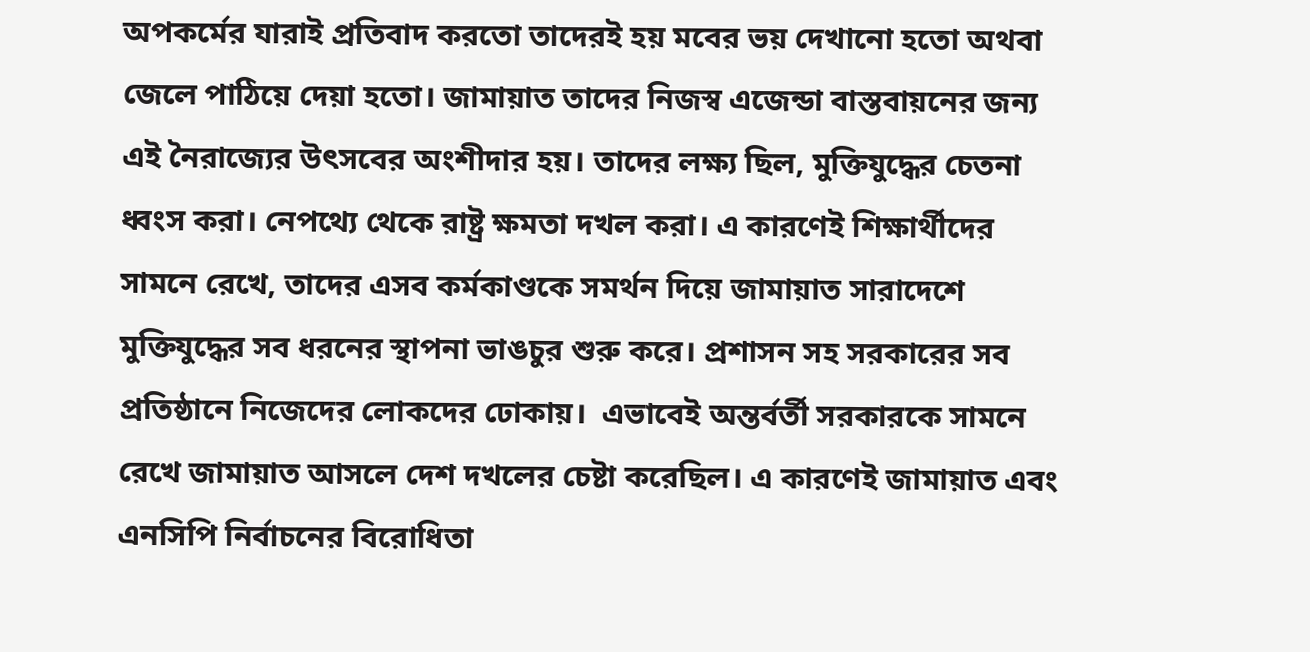অপকর্মের যারাই প্রতিবাদ করতো তাদেরই হয় মবের ভয় দেখানো হতো অথবা জেলে পাঠিয়ে দেয়া হতো। জামায়াত তাদের নিজস্ব এজেন্ডা বাস্তবায়নের জন্য এই নৈরাজ্যের উৎসবের অংশীদার হয়। তাদের লক্ষ্য ছিল, মুক্তিযুদ্ধের চেতনা ধ্বংস করা। নেপথ্যে থেকে রাষ্ট্র ক্ষমতা দখল করা। এ কারণেই শিক্ষার্থীদের সামনে রেখে, তাদের এসব কর্মকাণ্ডকে সমর্থন দিয়ে জামায়াত সারাদেশে মুক্তিযুদ্ধের সব ধরনের স্থাপনা ভাঙচুর শুরু করে। প্রশাসন সহ সরকারের সব প্রতিষ্ঠানে নিজেদের লোকদের ঢোকায়।  এভাবেই অন্তর্বর্তী সরকারকে সামনে রেখে জামায়াত আসলে দেশ দখলের চেষ্টা করেছিল। এ কারণেই জামায়াত এবং এনসিপি নির্বাচনের বিরোধিতা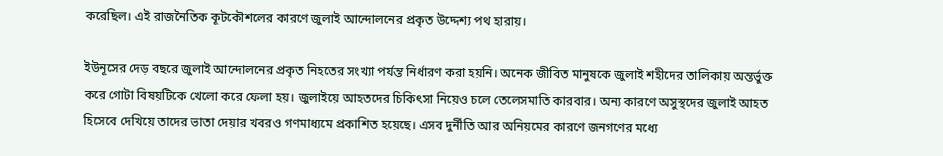করেছিল। এই রাজনৈতিক কূটকৌশলের কারণে জুলাই আন্দোলনের প্রকৃত উদ্দেশ্য পথ হারায়।

ইউনূসের দেড় বছরে জুলাই আন্দোলনের প্রকৃত নিহতের সংখ্যা পর্যন্ত নির্ধারণ করা হয়নি। অনেক জীবিত মানুষকে জুলাই শহীদের তালিকায় অন্তর্ভুক্ত করে গোটা বিষয়টিকে খেলো করে ফেলা হয়। জুলাইয়ে আহতদের চিকিৎসা নিয়েও চলে তেলেসমাতি কারবার। অন‍্য কারণে অসুস্থদের জুলাই আহত হিসেবে দেখিয়ে তাদের ভাতা দেয়ার খবরও গণমাধ্যমে প্রকাশিত হয়েছে। এসব দুর্নীতি আর অনিয়মের কারণে জনগণের মধ্যে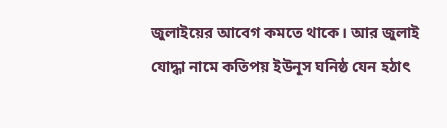জুলাইয়ের আবেগ কমতে থাকে। আর জুলাই যোদ্ধা নামে কতিপয় ইউনূস ঘনিষ্ঠ যেন হঠাৎ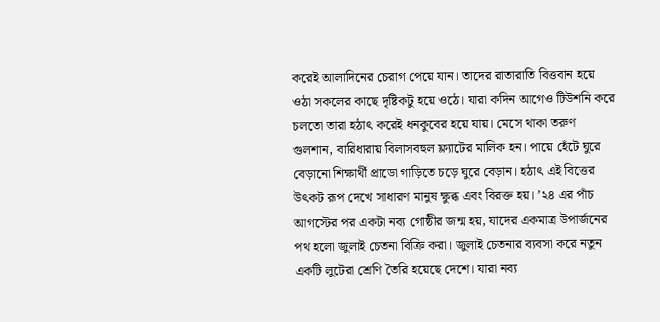করেই আলাদিনের চেরাগ পেয়ে যান। তাদের রাতারাতি বিত্তবান হয়ে ওঠা সকলের কাছে দৃষ্টিকটু হয়ে ওঠে। যারা কদিন আগেও টিউশনি করে চলতো তারা হঠাৎ করেই ধনকুবের হয়ে যায়। মেসে থাকা তরুণ গুলশান, বারিধারায় বিলাসবহুল ফ্ল্যাটের মালিক হন। পায়ে হেঁটে ঘুরে বেড়ানো শিক্ষার্থী প্রাডো গাড়িতে চড়ে ঘুরে বেড়ান। হঠাৎ এই বিত্তের উৎকট রূপ দেখে সাধারণ মানুষ ক্ষুব্ধ এবং বিরক্ত হয়। ’২৪ এর পাঁচ আগস্টের পর একটা নব্য গোষ্ঠীর জন্ম হয়, যাদের একমাত্র উপার্জনের পথ হলো জুলাই চেতনা বিক্রি করা। জুলাই চেতনার ব‍্যবসা করে নতুন একটি লুটেরা শ্রেণি তৈরি হয়েছে দেশে। যারা নব্য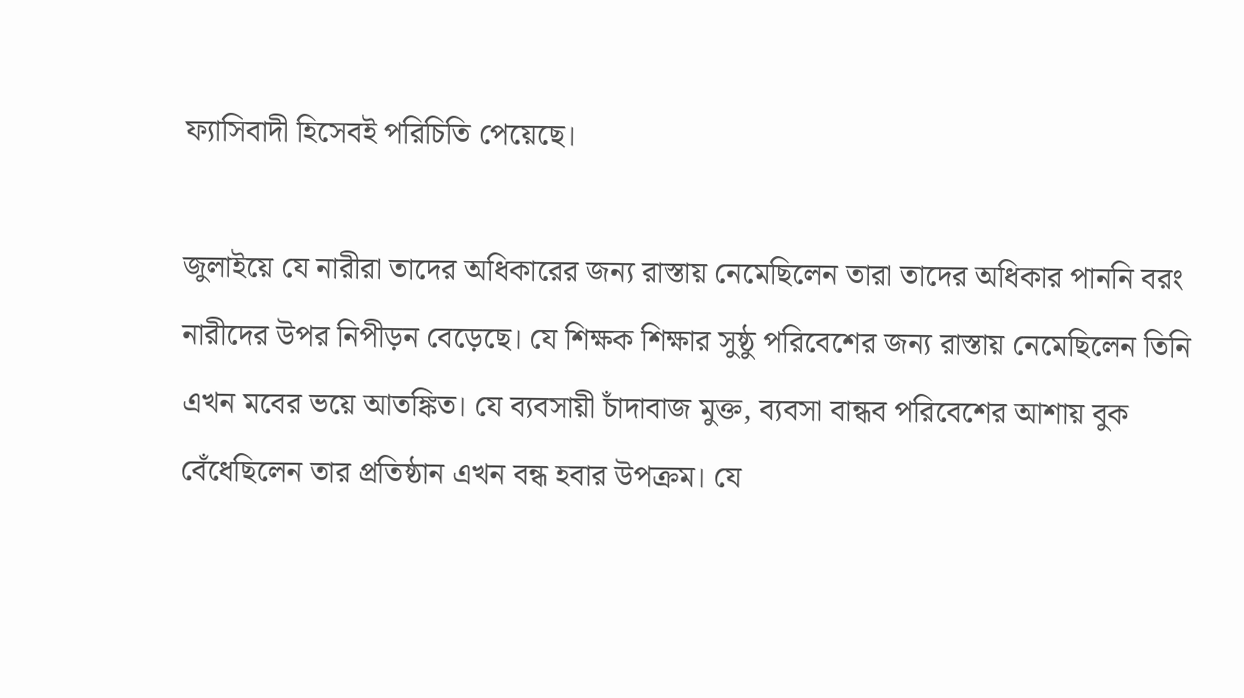ফ‍্যাসিবাদী হিসেবই পরিচিতি পেয়েছে।

জুলাইয়ে যে নারীরা তাদের অধিকারের জন্য রাস্তায় নেমেছিলেন তারা তাদের অধিকার পাননি বরং নারীদের উপর নিপীড়ন বেড়েছে। যে শিক্ষক শিক্ষার সুষ্ঠু পরিবেশের জন্য রাস্তায় নেমেছিলেন তিনি এখন মবের ভয়ে আতঙ্কিত। যে ব‍্যবসায়ী চাঁদাবাজ মুক্ত, ব‍্যবসা বান্ধব পরিবেশের আশায় বুক বেঁধেছিলেন তার প্রতিষ্ঠান এখন বন্ধ হবার উপক্রম। যে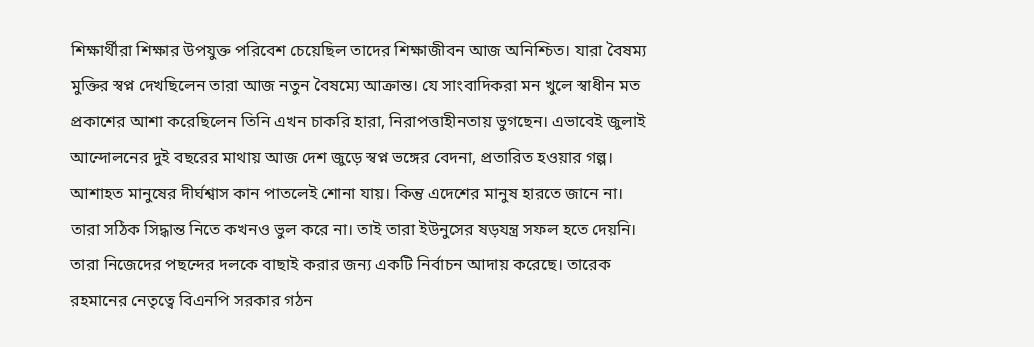শিক্ষার্থীরা শিক্ষার উপযুক্ত পরিবেশ চেয়েছিল তাদের শিক্ষাজীবন আজ অনিশ্চিত। যারা বৈষম্য মুক্তির স্বপ্ন দেখছিলেন তারা আজ নতুন বৈষম্যে আক্রান্ত। যে সাংবাদিকরা মন খুলে স্বাধীন মত প্রকাশের আশা করেছিলেন তিনি এখন চাকরি হারা, নিরাপত্তাহীনতায় ভুগছেন। এভাবেই জুলাই আন্দোলনের দুই বছরের মাথায় আজ দেশ জুড়ে স্বপ্ন ভঙ্গের বেদনা, প্রতারিত হওয়ার গল্প। আশাহত মানুষের দীর্ঘশ্বাস কান পাতলেই শোনা যায়। কিন্তু এদেশের মানুষ হারতে জানে না। তারা সঠিক সিদ্ধান্ত নিতে কখনও ভুল করে না। তাই তারা ইউনুসের ষড়যন্ত্র সফল হতে দেয়নি। তারা নিজেদের পছন্দের দলকে বাছাই করার জন্য একটি নির্বাচন আদায় করেছে। তারেক রহমানের নেতৃত্বে বিএনপি সরকার গঠন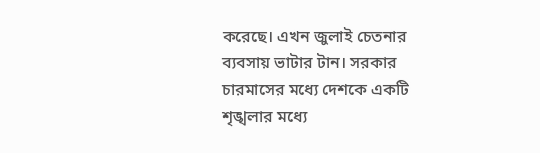করেছে। এখন জুলাই চেতনার ব‍্যবসায় ভাটার টান। সরকার চারমাসের মধ্যে দেশকে একটি শৃঙ্খলার মধ্যে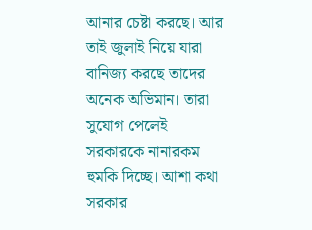আনার চেষ্টা করছে। আর তাই জুলাই নিয়ে যারা বানিজ্য করছে তাদের অনেক অভিমান। তারা সুযোগ পেলেই সরকারকে নানারকম হুমকি দিচ্ছে। আশা কথা সরকার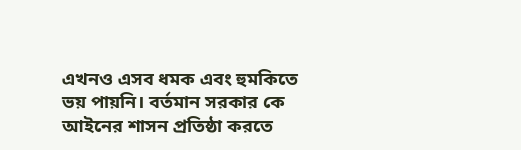এখনও এসব ধমক এবং হুমকিতে ভয় পায়নি। বর্তমান সরকার কে আইনের শাসন প্রতিষ্ঠা করতে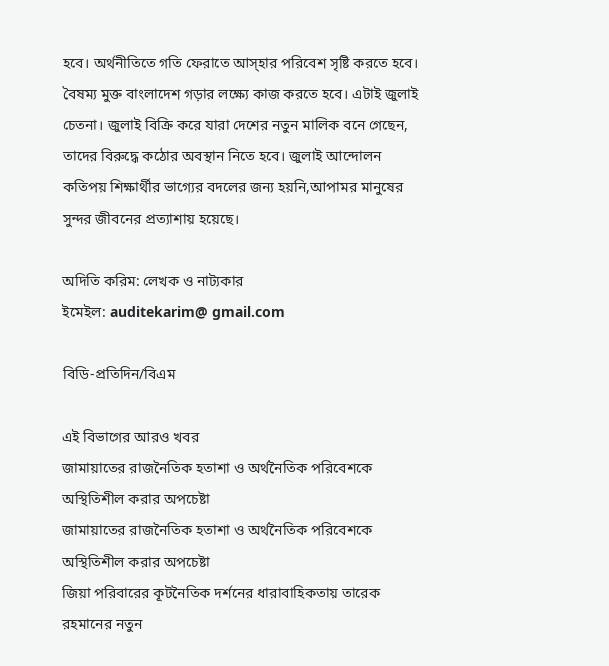হবে। অর্থনীতিতে গতি ফেরাতে আস্হার পরিবেশ সৃষ্টি করতে হবে। বৈষম্য মুক্ত বাংলাদেশ গড়ার লক্ষ্যে কাজ করতে হবে। এটাই জুলাই চেতনা। জুলাই বিক্রি করে যারা দেশের নতুন মালিক বনে গেছেন, তাদের বিরুদ্ধে কঠোর অবস্থান নিতে হবে। জুলাই আন্দোলন কতিপয় শিক্ষার্থীর ভাগ্যের বদলের জন্য হয়নি,আপামর মানুষের সুন্দর জীবনের প্রত্যাশায় হয়েছে।

অদিতি করিম: লেখক ও নাট্যকার
ইমেইল: auditekarim@ gmail.com

বিডি-প্রতিদিন/বিএম

এই বিভাগের আরও খবর
জামায়াতের রাজনৈতিক হতাশা ও অর্থনৈতিক পরিবেশকে অস্থিতিশীল করার অপচেষ্টা
জামায়াতের রাজনৈতিক হতাশা ও অর্থনৈতিক পরিবেশকে অস্থিতিশীল করার অপচেষ্টা
জিয়া পরিবারের কূটনৈতিক দর্শনের ধারাবাহিকতায় তারেক রহমানের নতুন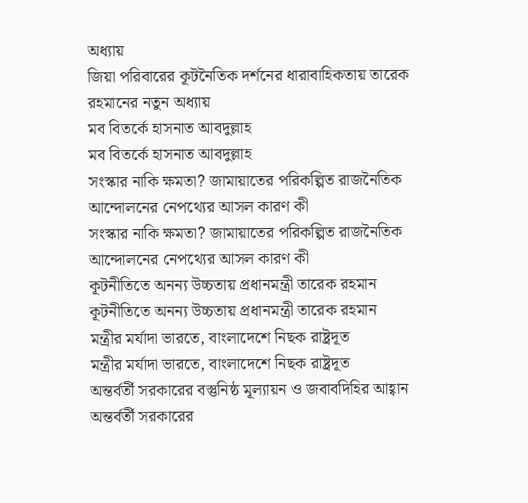অধ্যায়
জিয়া পরিবারের কূটনৈতিক দর্শনের ধারাবাহিকতায় তারেক রহমানের নতুন অধ্যায়
মব বিতর্কে হাসনাত আবদুল্লাহ
মব বিতর্কে হাসনাত আবদুল্লাহ
সংস্কার নাকি ক্ষমতা? জামায়াতের পরিকল্পিত রাজনৈতিক আন্দোলনের নেপথ্যের আসল কারণ কী
সংস্কার নাকি ক্ষমতা? জামায়াতের পরিকল্পিত রাজনৈতিক আন্দোলনের নেপথ্যের আসল কারণ কী
কূটনীতিতে অনন্য উচ্চতায় প্রধানমন্ত্রী তারেক রহমান
কূটনীতিতে অনন্য উচ্চতায় প্রধানমন্ত্রী তারেক রহমান
মন্ত্রীর মর্যাদা ভারতে, বাংলাদেশে নিছক রাষ্ট্রদূত
মন্ত্রীর মর্যাদা ভারতে, বাংলাদেশে নিছক রাষ্ট্রদূত
অন্তর্বর্তী সরকারের বস্তুনিষ্ঠ মূল্যায়ন ও জবাবদিহির আহ্বান
অন্তর্বর্তী সরকারের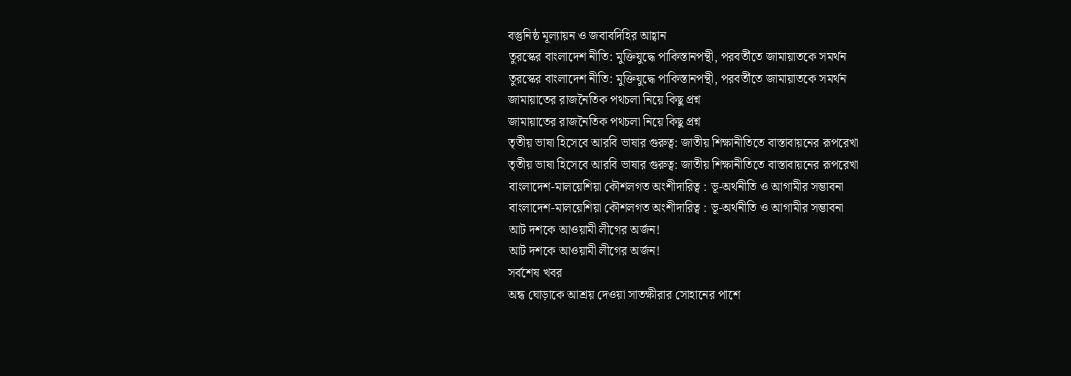বস্তুনিষ্ঠ মূল্যায়ন ও জবাবদিহির আহ্বান
তুরস্কের বাংলাদেশ নীতি: মুক্তিযুদ্ধে পাকিস্তানপন্থী, পরবর্তীতে জামায়াতকে সমর্থন
তুরস্কের বাংলাদেশ নীতি: মুক্তিযুদ্ধে পাকিস্তানপন্থী, পরবর্তীতে জামায়াতকে সমর্থন
জামায়াতের রাজনৈতিক পথচলা নিয়ে কিছু প্রশ্ন
জামায়াতের রাজনৈতিক পথচলা নিয়ে কিছু প্রশ্ন
তৃতীয় ভাষা হিসেবে আরবি ভাষার গুরুত্ব: জাতীয় শিক্ষানীতিতে বাস্তাবায়নের রূপরেখা
তৃতীয় ভাষা হিসেবে আরবি ভাষার গুরুত্ব: জাতীয় শিক্ষানীতিতে বাস্তাবায়নের রূপরেখা
বাংলাদেশ-মালয়েশিয়া কৌশলগত অংশীদারিত্ব : ভূ-অর্থনীতি ও আগামীর সম্ভাবনা
বাংলাদেশ-মালয়েশিয়া কৌশলগত অংশীদারিত্ব : ভূ-অর্থনীতি ও আগামীর সম্ভাবনা
আট দশকে আওয়ামী লীগের অর্জন!
আট দশকে আওয়ামী লীগের অর্জন!
সর্বশেষ খবর
অন্ধ ঘোড়াকে আশ্রয় দেওয়া সাতক্ষীরার সোহানের পাশে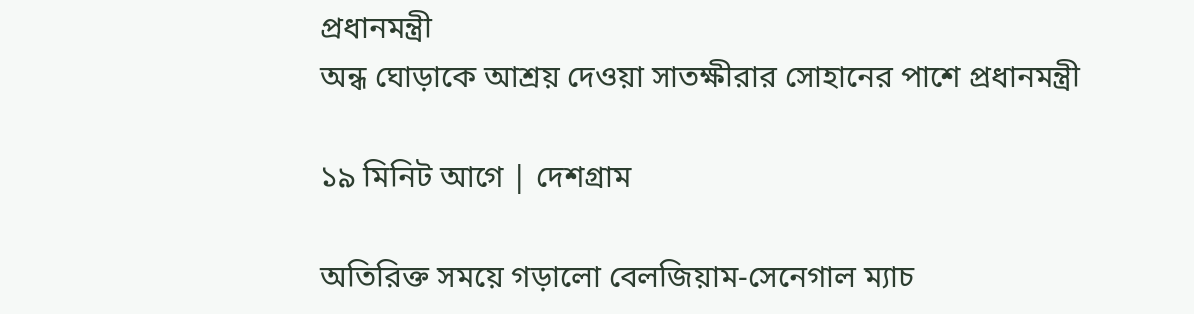প্রধানমন্ত্রী
অন্ধ ঘোড়াকে আশ্রয় দেওয়া সাতক্ষীরার সোহানের পাশে প্রধানমন্ত্রী

১৯ মিনিট আগে | দেশগ্রাম

অতিরিক্ত সময়ে গড়ালো বেলজিয়াম-সেনেগাল ম্যাচ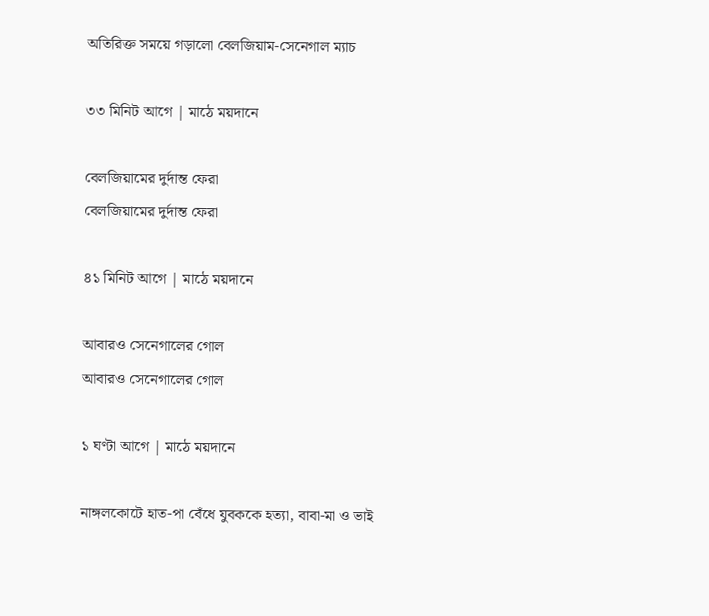অতিরিক্ত সময়ে গড়ালো বেলজিয়াম-সেনেগাল ম্যাচ

৩৩ মিনিট আগে | মাঠে ময়দানে

বেলজিয়ামের দুর্দান্ত ফেরা
বেলজিয়ামের দুর্দান্ত ফেরা

৪১ মিনিট আগে | মাঠে ময়দানে

আবারও সেনেগালের গোল
আবারও সেনেগালের গোল

১ ঘণ্টা আগে | মাঠে ময়দানে

নাঙ্গলকোটে হাত-পা বেঁধে যুবককে হত্যা, বাবা-মা ও ভাই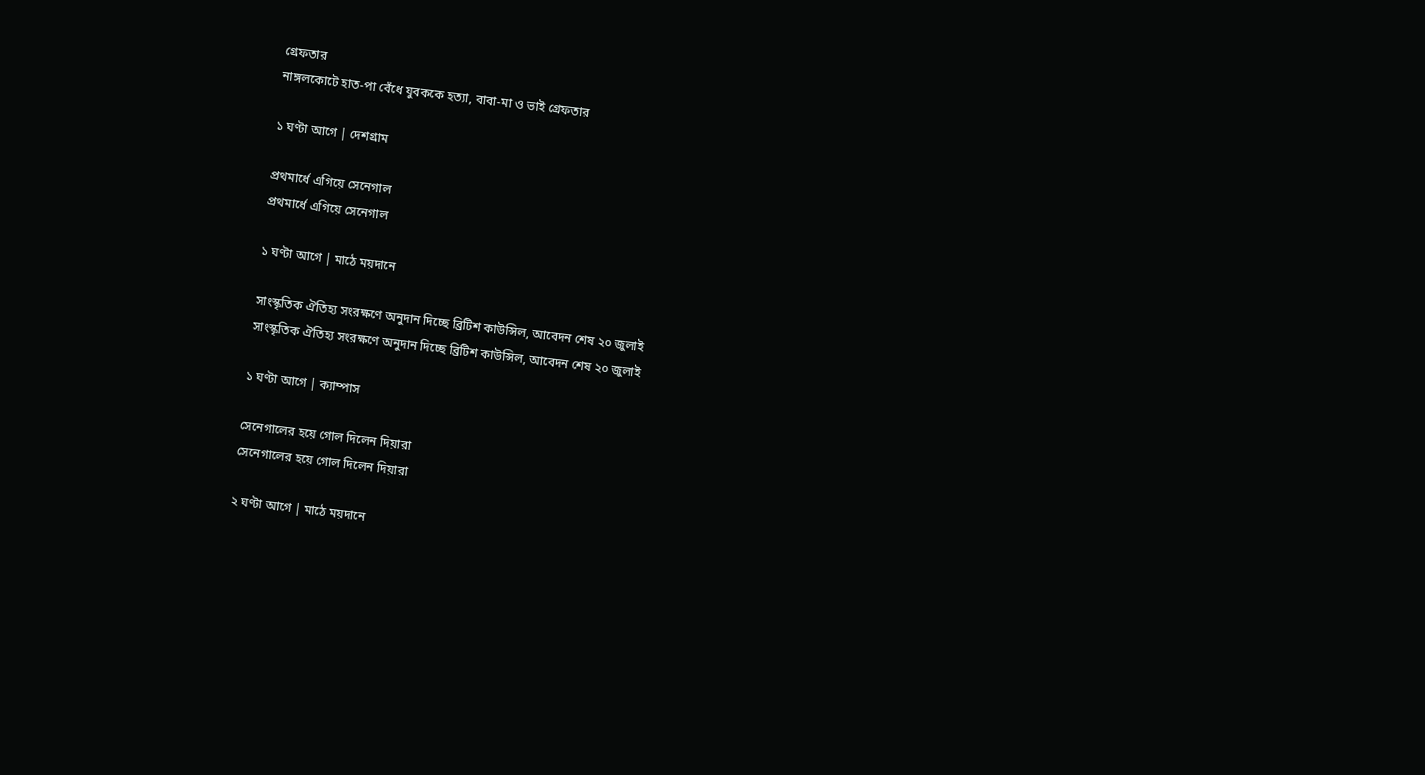গ্রেফতার
নাঙ্গলকোটে হাত-পা বেঁধে যুবককে হত্যা, বাবা-মা ও ভাই গ্রেফতার

১ ঘণ্টা আগে | দেশগ্রাম

প্রথমার্ধে এগিয়ে সেনেগাল
প্রথমার্ধে এগিয়ে সেনেগাল

১ ঘণ্টা আগে | মাঠে ময়দানে

সাংস্কৃতিক ঐতিহ্য সংরক্ষণে অনুদান দিচ্ছে ব্রিটিশ কাউন্সিল, আবেদন শেষ ২০ জুলাই
সাংস্কৃতিক ঐতিহ্য সংরক্ষণে অনুদান দিচ্ছে ব্রিটিশ কাউন্সিল, আবেদন শেষ ২০ জুলাই

১ ঘণ্টা আগে | ক্যাম্পাস

সেনেগালের হয়ে গোল দিলেন দিয়ারা
সেনেগালের হয়ে গোল দিলেন দিয়ারা

২ ঘণ্টা আগে | মাঠে ময়দানে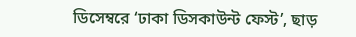ডিসেম্বরে ‘ঢাকা ডিসকাউন্ট ফেস্ট’, ছাড়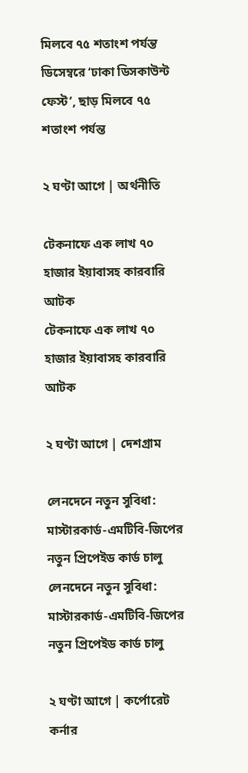মিলবে ৭৫ শতাংশ পর্যন্ত
ডিসেম্বরে ‘ঢাকা ডিসকাউন্ট ফেস্ট’, ছাড় মিলবে ৭৫ শতাংশ পর্যন্ত

২ ঘণ্টা আগে | অর্থনীতি

টেকনাফে এক লাখ ৭০ হাজার ইয়াবাসহ কারবারি আটক
টেকনাফে এক লাখ ৭০ হাজার ইয়াবাসহ কারবারি আটক

২ ঘণ্টা আগে | দেশগ্রাম

লেনদেনে নতুন সুবিধা: মাস্টারকার্ড-এমটিবি-জিপের নতুন প্রিপেইড কার্ড চালু
লেনদেনে নতুন সুবিধা: মাস্টারকার্ড-এমটিবি-জিপের নতুন প্রিপেইড কার্ড চালু

২ ঘণ্টা আগে | কর্পোরেট কর্নার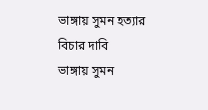ভাঙ্গায় সুমন হত্যার বিচার দাবি
ভাঙ্গায় সুমন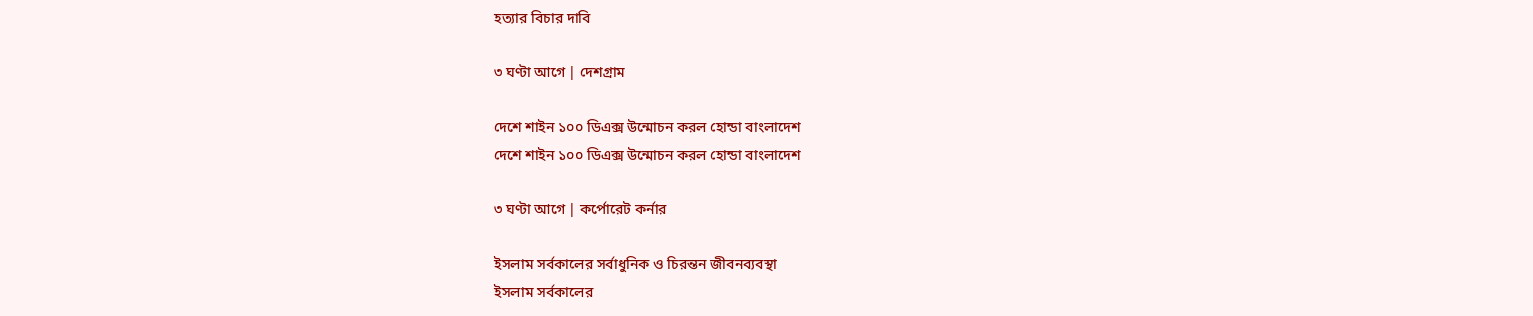হত্যার বিচার দাবি

৩ ঘণ্টা আগে | দেশগ্রাম

দেশে শাইন ১০০ ডিএক্স উন্মোচন করল হোন্ডা বাংলাদেশ
দেশে শাইন ১০০ ডিএক্স উন্মোচন করল হোন্ডা বাংলাদেশ

৩ ঘণ্টা আগে | কর্পোরেট কর্নার

ইসলাম সর্বকালের সর্বাধুনিক ও চিরন্তন জীবনব্যবস্থা
ইসলাম সর্বকালের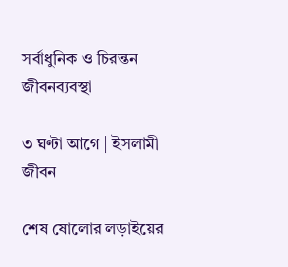সর্বাধুনিক ও চিরন্তন জীবনব্যবস্থা

৩ ঘণ্টা আগে | ইসলামী জীবন

শেষ ষোলোর লড়াইয়ের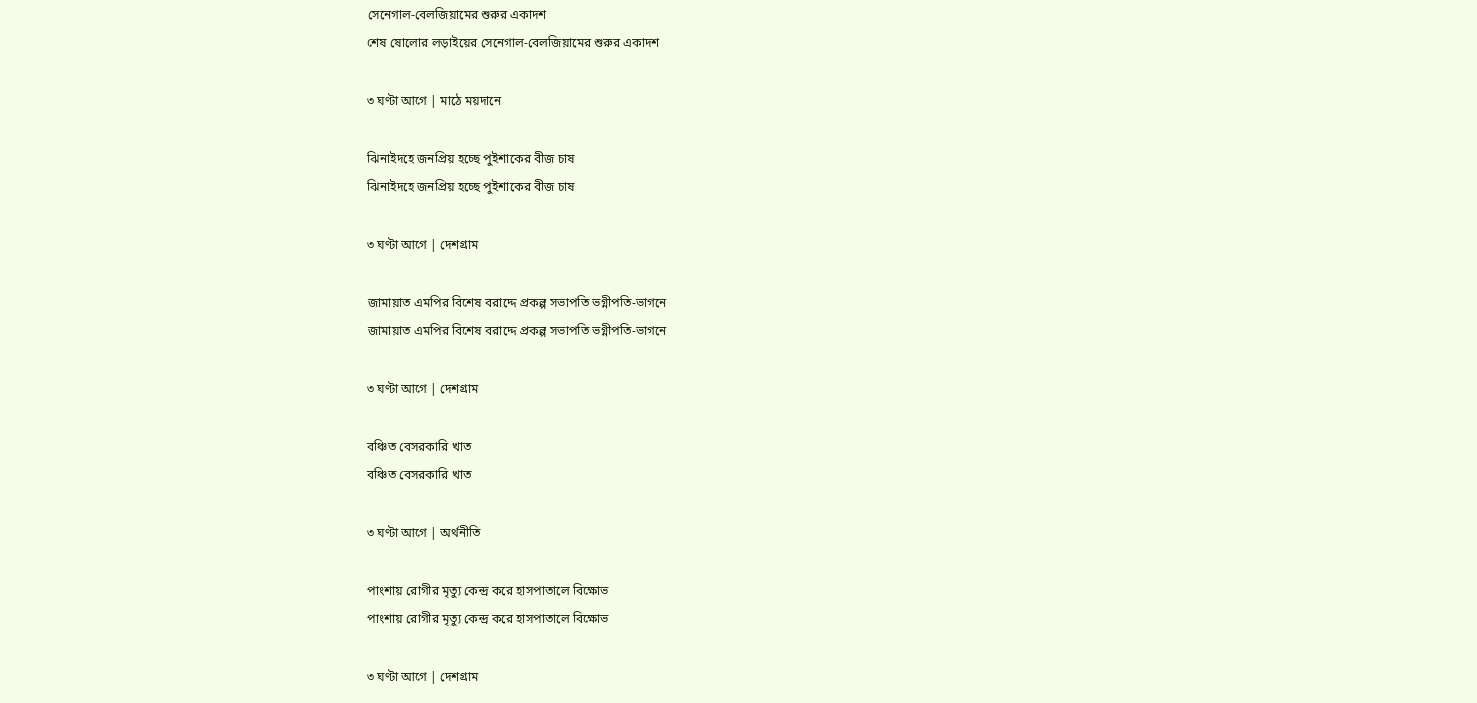সেনেগাল-বেলজিয়ামের শুরুর একাদশ
শেষ ষোলোর লড়াইয়ের সেনেগাল-বেলজিয়ামের শুরুর একাদশ

৩ ঘণ্টা আগে | মাঠে ময়দানে

ঝিনাইদহে জনপ্রিয় হচ্ছে পুইশাকের বীজ চাষ
ঝিনাইদহে জনপ্রিয় হচ্ছে পুইশাকের বীজ চাষ

৩ ঘণ্টা আগে | দেশগ্রাম

জামায়াত এমপির বিশেষ বরাদ্দে প্রকল্প সভাপতি ভগ্নীপতি-ভাগনে
জামায়াত এমপির বিশেষ বরাদ্দে প্রকল্প সভাপতি ভগ্নীপতি-ভাগনে

৩ ঘণ্টা আগে | দেশগ্রাম

বঞ্চিত বেসরকারি খাত
বঞ্চিত বেসরকারি খাত

৩ ঘণ্টা আগে | অর্থনীতি

পাংশায় রোগীর মৃত্যু কেন্দ্র করে হাসপাতালে বিক্ষোভ
পাংশায় রোগীর মৃত্যু কেন্দ্র করে হাসপাতালে বিক্ষোভ

৩ ঘণ্টা আগে | দেশগ্রাম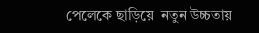পেলেকে ছাড়িয়ে  নতুন উচ্চতায়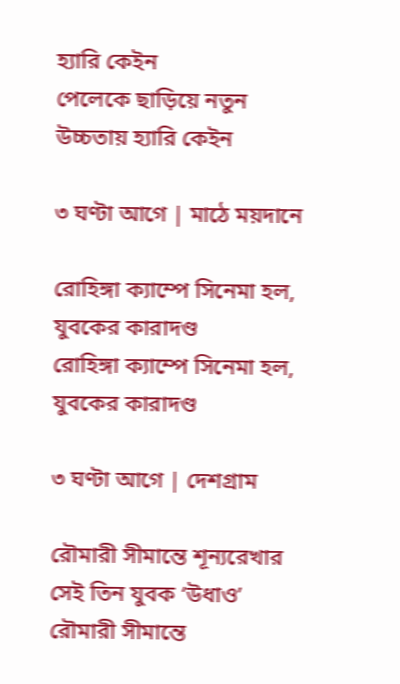হ্যারি কেইন
পেলেকে ছাড়িয়ে নতুন উচ্চতায় হ্যারি কেইন

৩ ঘণ্টা আগে | মাঠে ময়দানে

রোহিঙ্গা ক্যাম্পে সিনেমা হল, যুবকের কারাদণ্ড
রোহিঙ্গা ক্যাম্পে সিনেমা হল, যুবকের কারাদণ্ড

৩ ঘণ্টা আগে | দেশগ্রাম

রৌমারী সীমান্তে শূন্যরেখার সেই তিন যুবক ‘উধাও’
রৌমারী সীমান্তে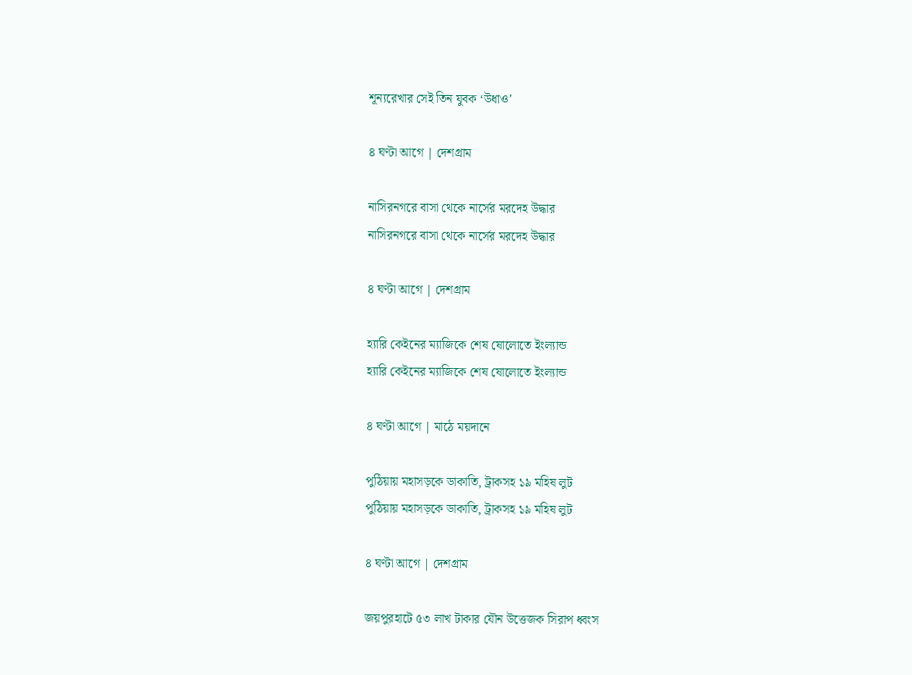শূন্যরেখার সেই তিন যুবক ‘উধাও’

৪ ঘণ্টা আগে | দেশগ্রাম

নাসিরনগরে বাসা থেকে নার্সের মরদেহ উদ্ধার
নাসিরনগরে বাসা থেকে নার্সের মরদেহ উদ্ধার

৪ ঘণ্টা আগে | দেশগ্রাম

হ্যারি কেইনের ম্যাজিকে শেষ ষোলোতে ইংল্যান্ড
হ্যারি কেইনের ম্যাজিকে শেষ ষোলোতে ইংল্যান্ড

৪ ঘণ্টা আগে | মাঠে ময়দানে

পুঠিয়ায় মহাসড়কে ডাকাতি, ট্রাকসহ ১৯ মহিষ লুট
পুঠিয়ায় মহাসড়কে ডাকাতি, ট্রাকসহ ১৯ মহিষ লুট

৪ ঘণ্টা আগে | দেশগ্রাম

জয়পুরহাটে ৫৩ লাখ টাকার যৌন উত্তেজক সিরাপ ধ্বংস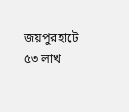জয়পুরহাটে ৫৩ লাখ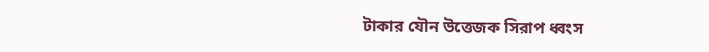টাকার যৌন উত্তেজক সিরাপ ধ্বংস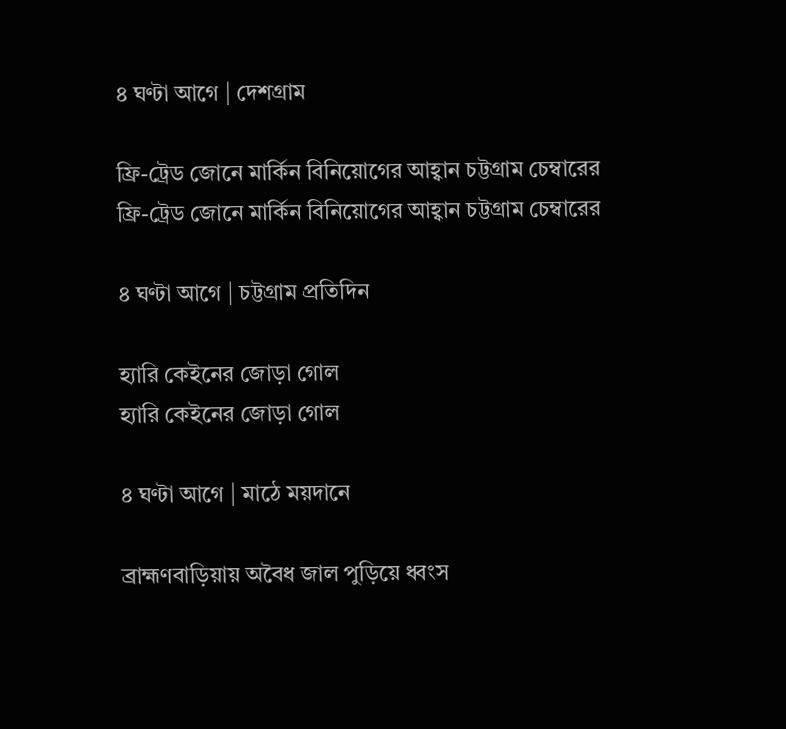৪ ঘণ্টা আগে | দেশগ্রাম

ফ্রি-ট্রেড জোনে মার্কিন বিনিয়োগের আহ্বান চট্টগ্রাম চেম্বারের
ফ্রি-ট্রেড জোনে মার্কিন বিনিয়োগের আহ্বান চট্টগ্রাম চেম্বারের

৪ ঘণ্টা আগে | চট্টগ্রাম প্রতিদিন

হ্যারি কেইনের জোড়া গোল
হ্যারি কেইনের জোড়া গোল

৪ ঘণ্টা আগে | মাঠে ময়দানে

ব্রাহ্মণবাড়িয়ায় অবৈধ জাল পুড়িয়ে ধ্বংস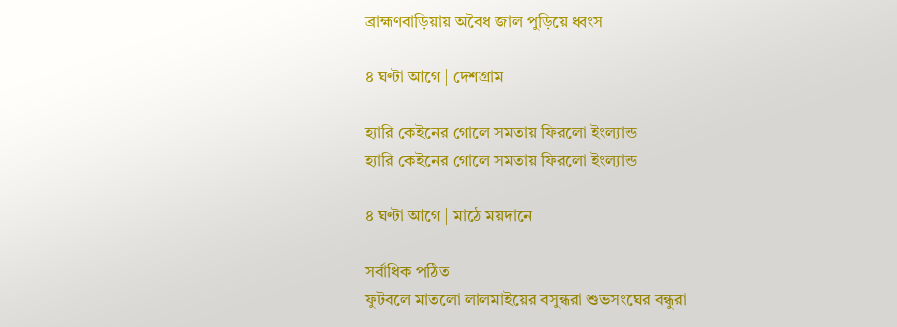ব্রাহ্মণবাড়িয়ায় অবৈধ জাল পুড়িয়ে ধ্বংস

৪ ঘণ্টা আগে | দেশগ্রাম

হ্যারি কেইনের গোলে সমতায় ফিরলো ইংল্যান্ড
হ্যারি কেইনের গোলে সমতায় ফিরলো ইংল্যান্ড

৪ ঘণ্টা আগে | মাঠে ময়দানে

সর্বাধিক পঠিত
ফুটবলে মাতলো লালমাইয়ের বসুন্ধরা শুভসংঘের বন্ধুরা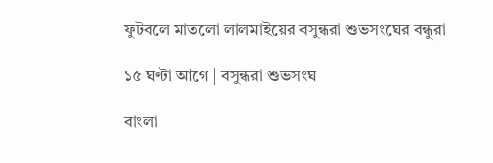ফুটবলে মাতলো লালমাইয়ের বসুন্ধরা শুভসংঘের বন্ধুরা

১৫ ঘণ্টা আগে | বসুন্ধরা শুভসংঘ

বাংলা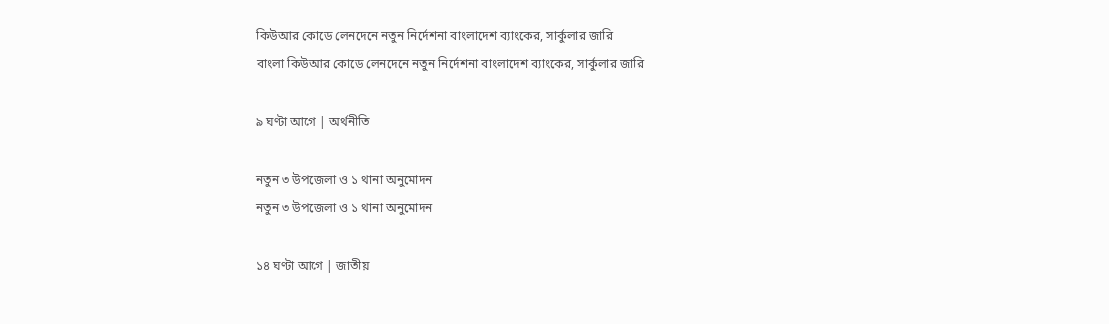কিউআর কোডে লেনদেনে নতুন নির্দেশনা বাংলাদেশ ব্যাংকের, সার্কুলার জারি
বাংলা কিউআর কোডে লেনদেনে নতুন নির্দেশনা বাংলাদেশ ব্যাংকের, সার্কুলার জারি

৯ ঘণ্টা আগে | অর্থনীতি

নতুন ৩ উপজেলা ও ১ থানা অনুমোদন
নতুন ৩ উপজেলা ও ১ থানা অনুমোদন

১৪ ঘণ্টা আগে | জাতীয়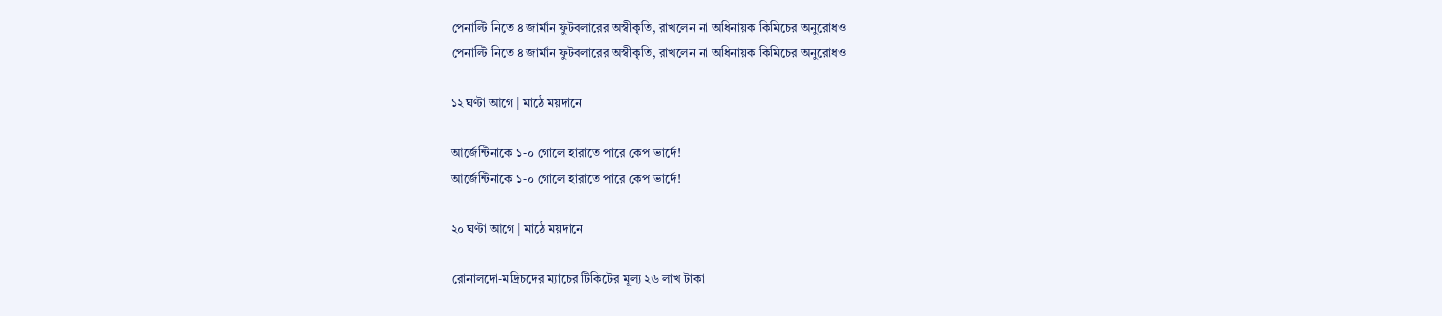পেনাল্টি নিতে ৪ জার্মান ফুটবলারের অস্বীকৃতি, রাখলেন না অধিনায়ক কিমিচের অনুরোধও
পেনাল্টি নিতে ৪ জার্মান ফুটবলারের অস্বীকৃতি, রাখলেন না অধিনায়ক কিমিচের অনুরোধও

১২ ঘণ্টা আগে | মাঠে ময়দানে

আর্জেন্টিনাকে ১-০ গোলে হারাতে পারে কেপ ভার্দে!
আর্জেন্টিনাকে ১-০ গোলে হারাতে পারে কেপ ভার্দে!

২০ ঘণ্টা আগে | মাঠে ময়দানে

রোনালদো-মদ্রিচদের ম্যাচের টিকিটের মূল্য ২৬ লাখ টাকা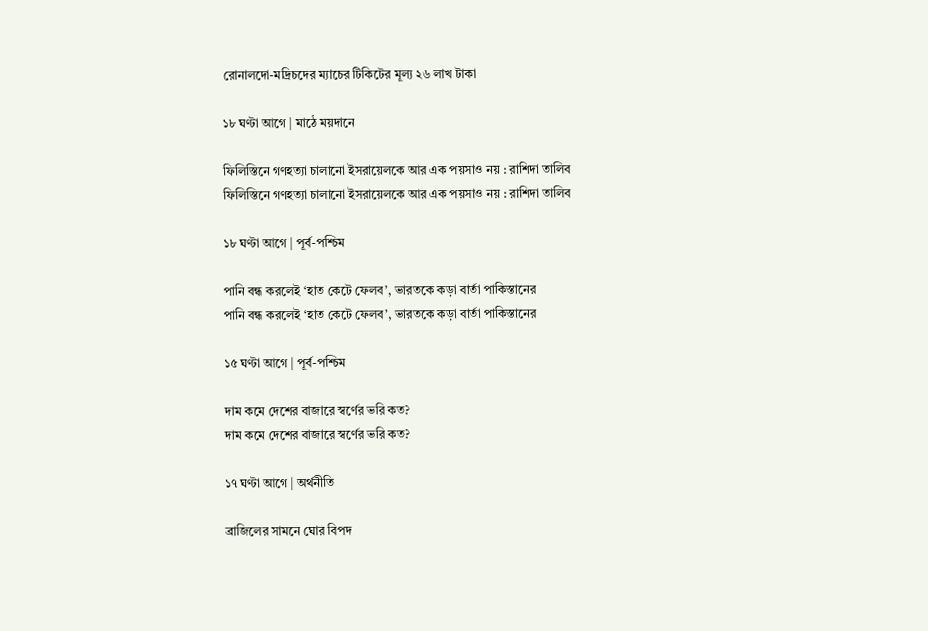রোনালদো-মদ্রিচদের ম্যাচের টিকিটের মূল্য ২৬ লাখ টাকা

১৮ ঘণ্টা আগে | মাঠে ময়দানে

ফিলিস্তিনে গণহত্যা চালানো ইসরায়েলকে আর এক পয়সাও নয় : রাশিদা তালিব
ফিলিস্তিনে গণহত্যা চালানো ইসরায়েলকে আর এক পয়সাও নয় : রাশিদা তালিব

১৮ ঘণ্টা আগে | পূর্ব-পশ্চিম

পানি বন্ধ করলেই ‘হাত কেটে ফেলব’, ভারতকে কড়া বার্তা পাকিস্তানের
পানি বন্ধ করলেই ‘হাত কেটে ফেলব’, ভারতকে কড়া বার্তা পাকিস্তানের

১৫ ঘণ্টা আগে | পূর্ব-পশ্চিম

দাম কমে দেশের বাজারে স্বর্ণের ভরি কত?
দাম কমে দেশের বাজারে স্বর্ণের ভরি কত?

১৭ ঘণ্টা আগে | অর্থনীতি

ব্রাজিলের সামনে ঘোর বিপদ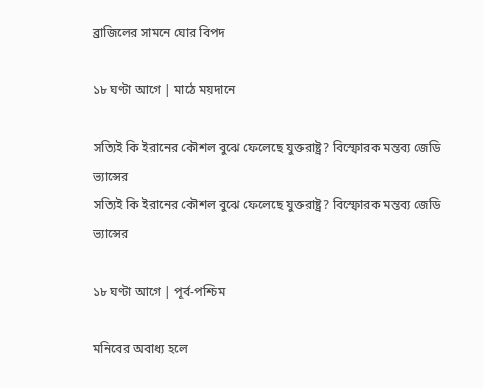ব্রাজিলের সামনে ঘোর বিপদ

১৮ ঘণ্টা আগে | মাঠে ময়দানে

সত্যিই কি ইরানের কৌশল বুঝে ফেলেছে যুক্তরাষ্ট্র? বিস্ফোরক মন্তব্য জেডি ভ্যান্সের
সত্যিই কি ইরানের কৌশল বুঝে ফেলেছে যুক্তরাষ্ট্র? বিস্ফোরক মন্তব্য জেডি ভ্যান্সের

১৮ ঘণ্টা আগে | পূর্ব-পশ্চিম

মনিবের অবাধ্য হলে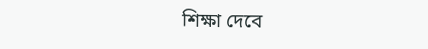শিক্ষা দেবে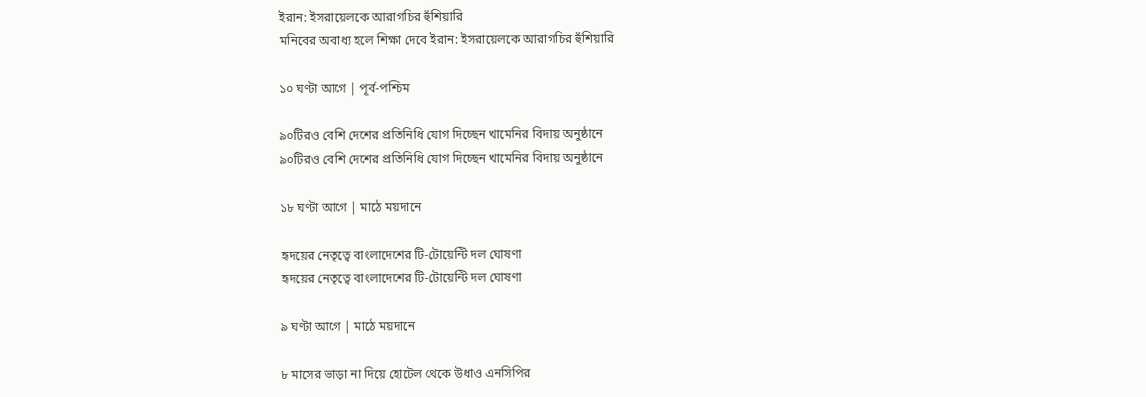ইরান: ইসরায়েলকে আরাগচির হুঁশিয়ারি
মনিবের অবাধ্য হলে শিক্ষা দেবে ইরান: ইসরায়েলকে আরাগচির হুঁশিয়ারি

১০ ঘণ্টা আগে | পূর্ব-পশ্চিম

৯০টিরও বেশি দেশের প্রতিনিধি যোগ দিচ্ছেন খামেনির বিদায় অনুষ্ঠানে
৯০টিরও বেশি দেশের প্রতিনিধি যোগ দিচ্ছেন খামেনির বিদায় অনুষ্ঠানে

১৮ ঘণ্টা আগে | মাঠে ময়দানে

হৃদয়ের নেতৃত্বে বাংলাদেশের টি-টোয়েন্টি দল ঘোষণা
হৃদয়ের নেতৃত্বে বাংলাদেশের টি-টোয়েন্টি দল ঘোষণা

৯ ঘণ্টা আগে | মাঠে ময়দানে

৮ মাসের ভাড়া না দিয়ে হোটেল থেকে উধাও এনসিপির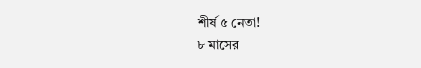শীর্ষ ৫ নেতা!
৮ মাসের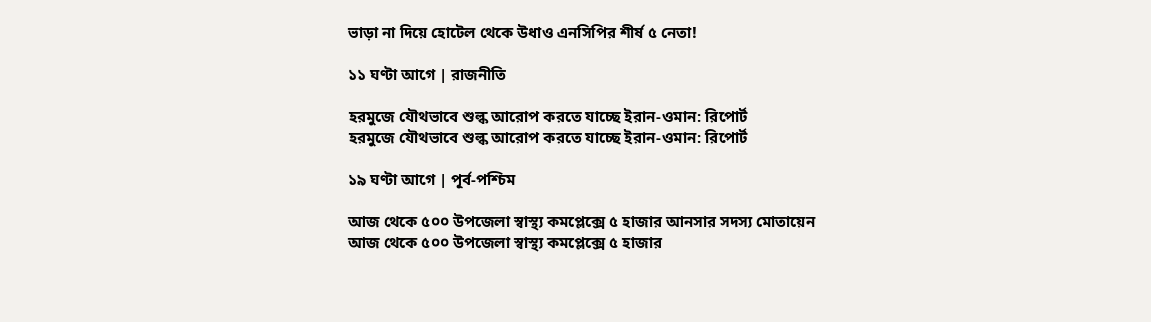ভাড়া না দিয়ে হোটেল থেকে উধাও এনসিপির শীর্ষ ৫ নেতা!

১১ ঘণ্টা আগে | রাজনীতি

হরমুজে যৌথভাবে শুল্ক আরোপ করতে যাচ্ছে ইরান-ওমান: রিপোর্ট
হরমুজে যৌথভাবে শুল্ক আরোপ করতে যাচ্ছে ইরান-ওমান: রিপোর্ট

১৯ ঘণ্টা আগে | পূর্ব-পশ্চিম

আজ থেকে ৫০০ উপজেলা স্বাস্থ্য কমপ্লেক্সে ৫ হাজার আনসার সদস্য মোতায়েন
আজ থেকে ৫০০ উপজেলা স্বাস্থ্য কমপ্লেক্সে ৫ হাজার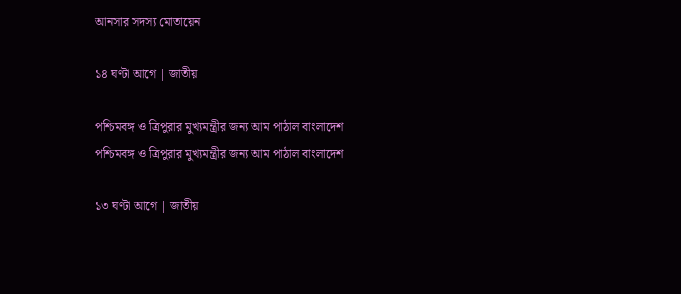আনসার সদস্য মোতায়েন

১৪ ঘণ্টা আগে | জাতীয়

পশ্চিমবঙ্গ ও ত্রিপুরার মুখ্যমন্ত্রীর জন্য আম পাঠাল বাংলাদেশ
পশ্চিমবঙ্গ ও ত্রিপুরার মুখ্যমন্ত্রীর জন্য আম পাঠাল বাংলাদেশ

১৩ ঘণ্টা আগে | জাতীয়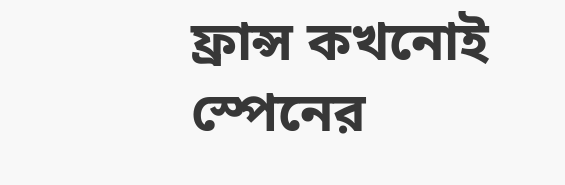ফ্রান্স কখনোই স্পেনের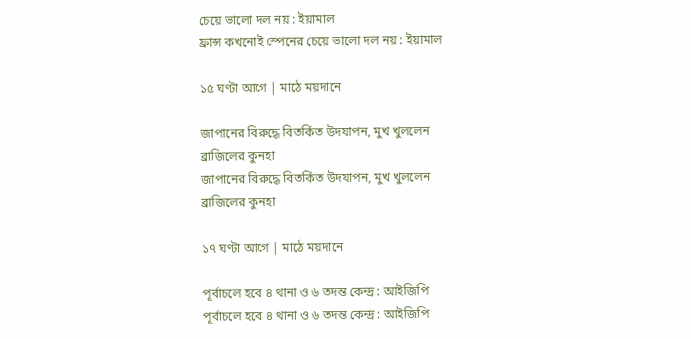চেয়ে ভালো দল নয় : ইয়ামাল
ফ্রান্স কখনোই স্পেনের চেয়ে ভালো দল নয় : ইয়ামাল

১৫ ঘণ্টা আগে | মাঠে ময়দানে

জাপানের বিরুদ্ধে বিতর্কিত উদযাপন, মুখ খুললেন ব্রাজিলের কুনহা
জাপানের বিরুদ্ধে বিতর্কিত উদযাপন, মুখ খুললেন ব্রাজিলের কুনহা

১৭ ঘণ্টা আগে | মাঠে ময়দানে

পূর্বাচলে হবে ৪ থানা ও ৬ তদন্ত কেন্দ্র : আইজিপি
পূর্বাচলে হবে ৪ থানা ও ৬ তদন্ত কেন্দ্র : আইজিপি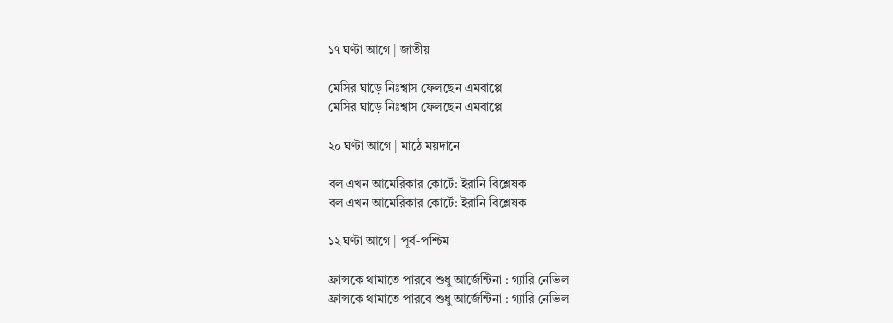১৭ ঘণ্টা আগে | জাতীয়

মেসির ঘাড়ে নিঃশ্বাস ফেলছেন এমবাপ্পে
মেসির ঘাড়ে নিঃশ্বাস ফেলছেন এমবাপ্পে

২০ ঘণ্টা আগে | মাঠে ময়দানে

বল এখন আমেরিকার কোর্টে: ইরানি বিশ্লেষক
বল এখন আমেরিকার কোর্টে: ইরানি বিশ্লেষক

১২ ঘণ্টা আগে | পূর্ব-পশ্চিম

ফ্রান্সকে থামাতে পারবে শুধু আর্জেন্টিনা : গ্যারি নেভিল
ফ্রান্সকে থামাতে পারবে শুধু আর্জেন্টিনা : গ্যারি নেভিল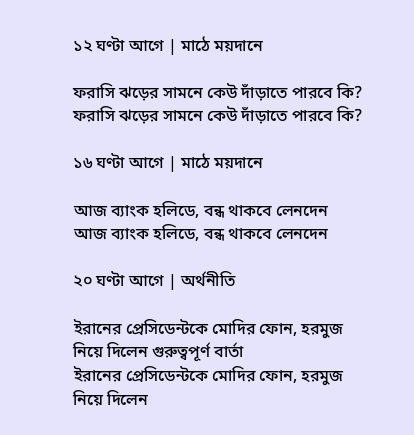১২ ঘণ্টা আগে | মাঠে ময়দানে

ফরাসি ঝড়ের সামনে কেউ দাঁড়াতে পারবে কি?
ফরাসি ঝড়ের সামনে কেউ দাঁড়াতে পারবে কি?

১৬ ঘণ্টা আগে | মাঠে ময়দানে

আজ ব্যাংক হলিডে, বন্ধ থাকবে লেনদেন
আজ ব্যাংক হলিডে, বন্ধ থাকবে লেনদেন

২০ ঘণ্টা আগে | অর্থনীতি

ইরানের প্রেসিডেন্টকে মোদির ফোন, হরমুজ নিয়ে দিলেন গুরুত্বপূর্ণ বার্তা
ইরানের প্রেসিডেন্টকে মোদির ফোন, হরমুজ নিয়ে দিলেন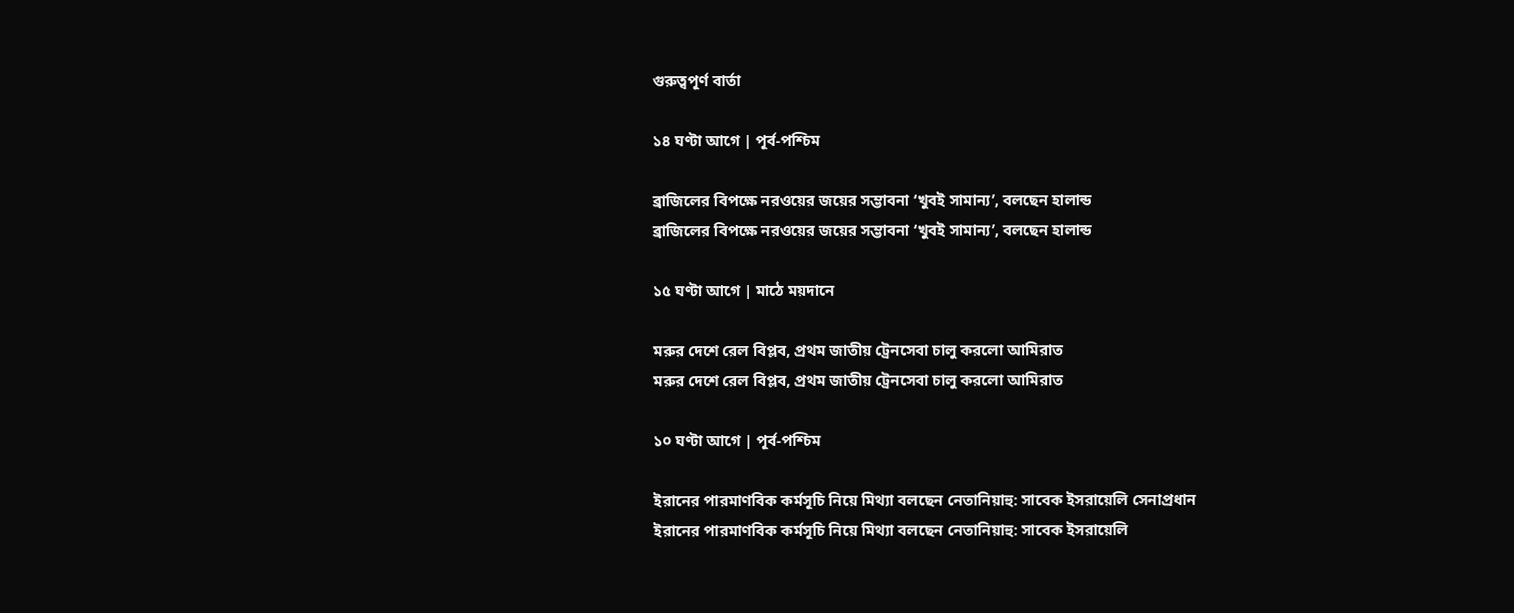গুরুত্বপূর্ণ বার্তা

১৪ ঘণ্টা আগে | পূর্ব-পশ্চিম

ব্রাজিলের বিপক্ষে নরওয়ের জয়ের সম্ভাবনা ‘খুবই সামান্য’, বলছেন হালান্ড
ব্রাজিলের বিপক্ষে নরওয়ের জয়ের সম্ভাবনা ‘খুবই সামান্য’, বলছেন হালান্ড

১৫ ঘণ্টা আগে | মাঠে ময়দানে

মরুর দেশে রেল বিপ্লব, প্রথম জাতীয় ট্রেনসেবা চালু করলো আমিরাত
মরুর দেশে রেল বিপ্লব, প্রথম জাতীয় ট্রেনসেবা চালু করলো আমিরাত

১০ ঘণ্টা আগে | পূর্ব-পশ্চিম

ইরানের পারমাণবিক কর্মসূচি নিয়ে মিথ্যা বলছেন নেতানিয়াহু: সাবেক ইসরায়েলি সেনাপ্রধান
ইরানের পারমাণবিক কর্মসূচি নিয়ে মিথ্যা বলছেন নেতানিয়াহু: সাবেক ইসরায়েলি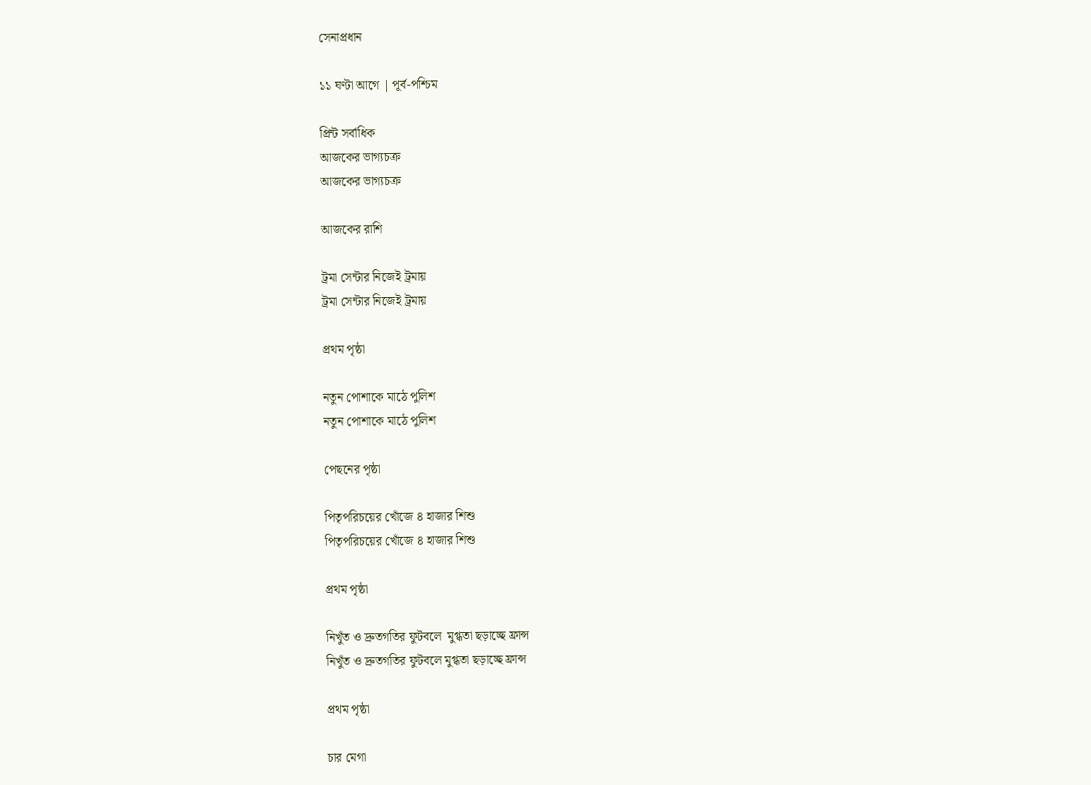সেনাপ্রধান

১১ ঘণ্টা আগে | পূর্ব-পশ্চিম

প্রিন্ট সর্বাধিক
আজকের ভাগ্যচক্র
আজকের ভাগ্যচক্র

আজকের রাশি

ট্রমা সেন্টার নিজেই ট্রমায়
ট্রমা সেন্টার নিজেই ট্রমায়

প্রথম পৃষ্ঠা

নতুন পোশাকে মাঠে পুলিশ
নতুন পোশাকে মাঠে পুলিশ

পেছনের পৃষ্ঠা

পিতৃপরিচয়ের খোঁজে ৪ হাজার শিশু
পিতৃপরিচয়ের খোঁজে ৪ হাজার শিশু

প্রথম পৃষ্ঠা

নিখুঁত ও দ্রুতগতির ফুটবলে  মুগ্ধতা ছড়াচ্ছে ফ্রান্স
নিখুঁত ও দ্রুতগতির ফুটবলে মুগ্ধতা ছড়াচ্ছে ফ্রান্স

প্রথম পৃষ্ঠা

চার মেগা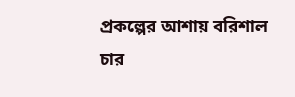প্রকল্পের আশায় বরিশাল
চার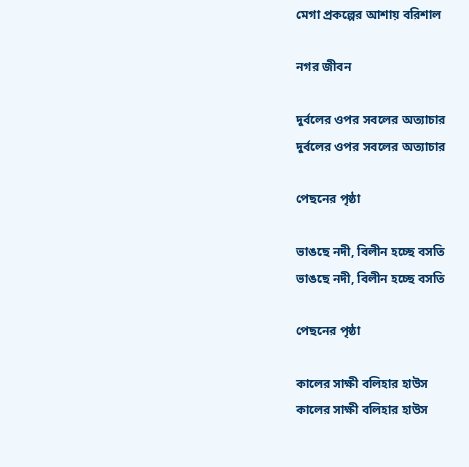মেগা প্রকল্পের আশায় বরিশাল

নগর জীবন

দুর্বলের ওপর সবলের অত্যাচার
দুর্বলের ওপর সবলের অত্যাচার

পেছনের পৃষ্ঠা

ভাঙছে নদী, বিলীন হচ্ছে বসতি
ভাঙছে নদী, বিলীন হচ্ছে বসতি

পেছনের পৃষ্ঠা

কালের সাক্ষী বলিহার হাউস
কালের সাক্ষী বলিহার হাউস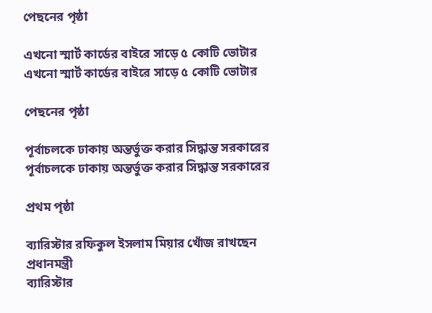পেছনের পৃষ্ঠা

এখনো স্মার্ট কার্ডের বাইরে সাড়ে ৫ কোটি ভোটার
এখনো স্মার্ট কার্ডের বাইরে সাড়ে ৫ কোটি ভোটার

পেছনের পৃষ্ঠা

পূর্বাচলকে ঢাকায় অন্তর্ভুক্ত করার সিদ্ধান্ত সরকারের
পূর্বাচলকে ঢাকায় অন্তর্ভুক্ত করার সিদ্ধান্ত সরকারের

প্রথম পৃষ্ঠা

ব্যারিস্টার রফিকুল ইসলাম মিয়ার খোঁজ রাখছেন প্রধানমন্ত্রী
ব্যারিস্টার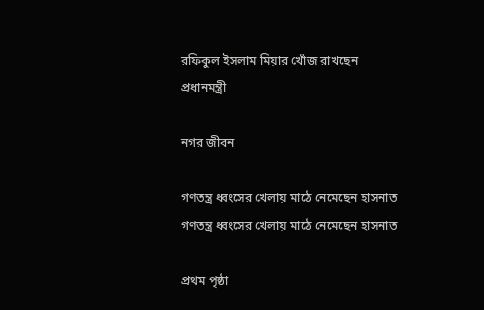রফিকুল ইসলাম মিয়ার খোঁজ রাখছেন প্রধানমন্ত্রী

নগর জীবন

গণতন্ত্র ধ্বংসের খেলায় মাঠে নেমেছেন হাসনাত
গণতন্ত্র ধ্বংসের খেলায় মাঠে নেমেছেন হাসনাত

প্রথম পৃষ্ঠা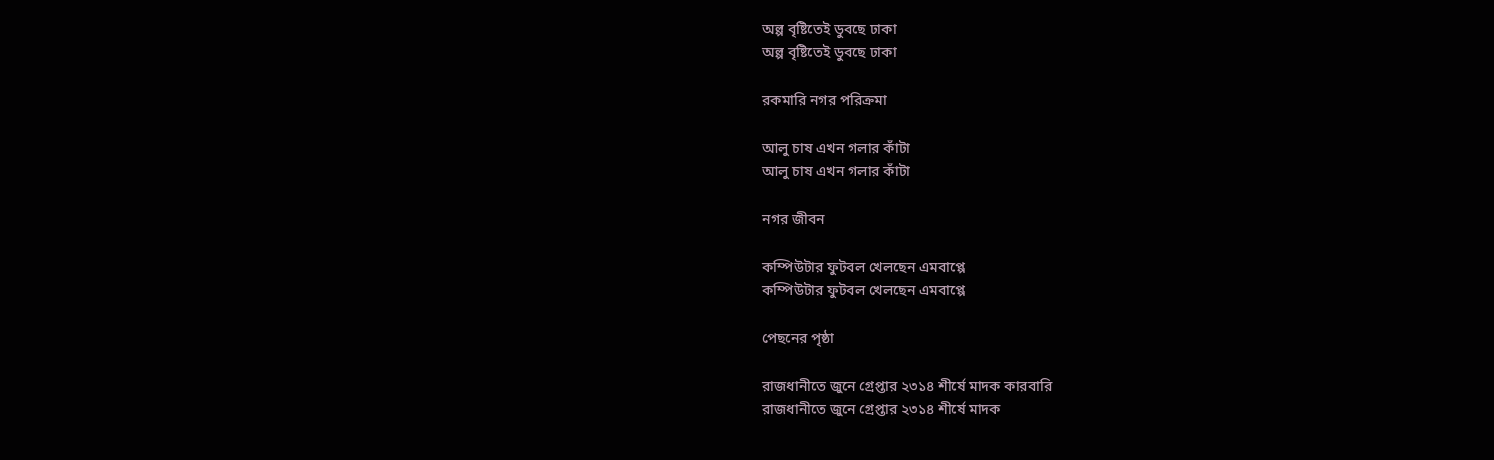অল্প বৃষ্টিতেই ডুবছে ঢাকা
অল্প বৃষ্টিতেই ডুবছে ঢাকা

রকমারি নগর পরিক্রমা

আলু চাষ এখন গলার কাঁটা
আলু চাষ এখন গলার কাঁটা

নগর জীবন

কম্পিউটার ফুটবল খেলছেন এমবাপ্পে
কম্পিউটার ফুটবল খেলছেন এমবাপ্পে

পেছনের পৃষ্ঠা

রাজধানীতে জুনে গ্রেপ্তার ২৩১৪ শীর্ষে মাদক কারবারি
রাজধানীতে জুনে গ্রেপ্তার ২৩১৪ শীর্ষে মাদক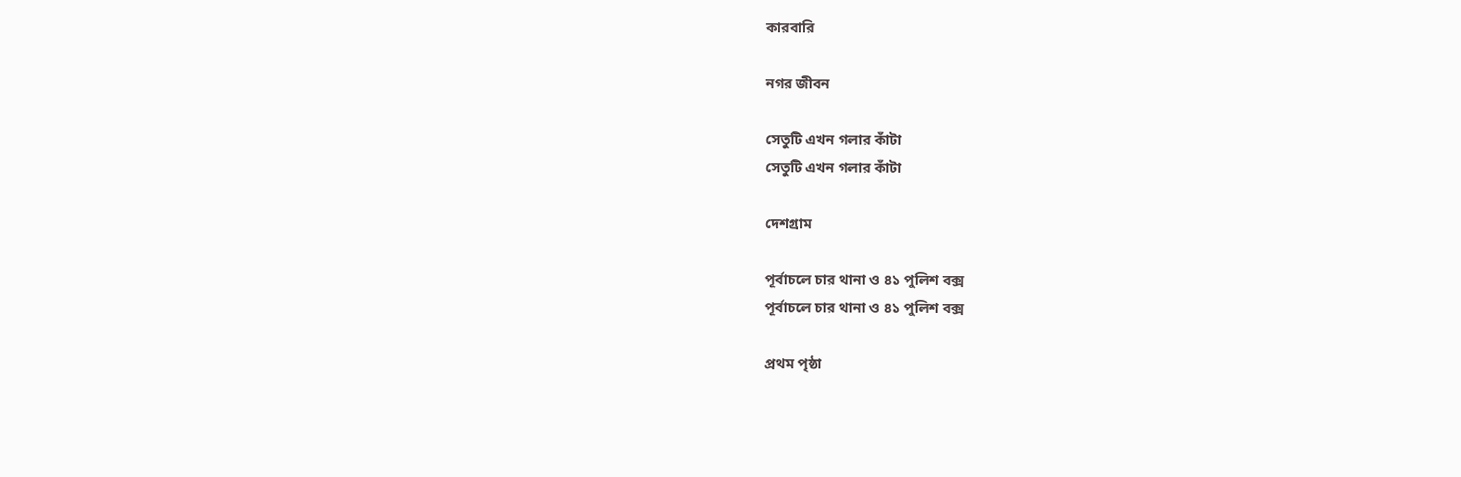কারবারি

নগর জীবন

সেতুটি এখন গলার কাঁটা
সেতুটি এখন গলার কাঁটা

দেশগ্রাম

পূর্বাচলে চার থানা ও ৪১ পুলিশ বক্স
পূর্বাচলে চার থানা ও ৪১ পুলিশ বক্স

প্রথম পৃষ্ঠা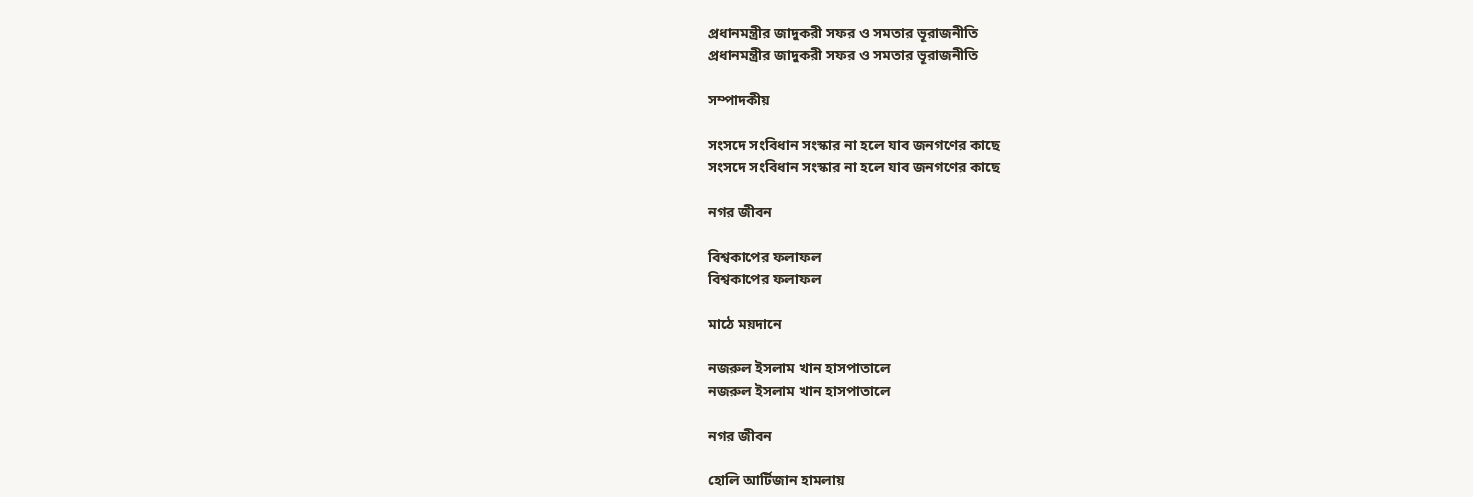প্রধানমন্ত্রীর জাদুকরী সফর ও সমতার ভূরাজনীতি
প্রধানমন্ত্রীর জাদুকরী সফর ও সমতার ভূরাজনীতি

সম্পাদকীয়

সংসদে সংবিধান সংস্কার না হলে যাব জনগণের কাছে
সংসদে সংবিধান সংস্কার না হলে যাব জনগণের কাছে

নগর জীবন

বিশ্বকাপের ফলাফল
বিশ্বকাপের ফলাফল

মাঠে ময়দানে

নজরুল ইসলাম খান হাসপাতালে
নজরুল ইসলাম খান হাসপাতালে

নগর জীবন

হোলি আর্টিজান হামলায়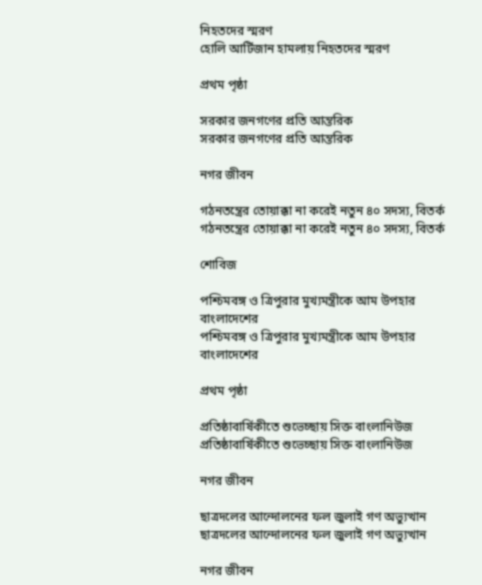নিহতদের স্মরণ
হোলি আর্টিজান হামলায় নিহতদের স্মরণ

প্রথম পৃষ্ঠা

সরকার জনগণের প্রতি আন্তরিক
সরকার জনগণের প্রতি আন্তরিক

নগর জীবন

গঠনতন্ত্রের তোয়াক্কা না করেই নতুন ৪০ সদস্য, বিতর্ক
গঠনতন্ত্রের তোয়াক্কা না করেই নতুন ৪০ সদস্য, বিতর্ক

শোবিজ

পশ্চিমবঙ্গ ও ত্রিপুরার মুখ্যমন্ত্রীকে আম উপহার বাংলাদেশের
পশ্চিমবঙ্গ ও ত্রিপুরার মুখ্যমন্ত্রীকে আম উপহার বাংলাদেশের

প্রথম পৃষ্ঠা

প্রতিষ্ঠাবার্ষিকীতে শুভেচ্ছায় সিক্ত বাংলানিউজ
প্রতিষ্ঠাবার্ষিকীতে শুভেচ্ছায় সিক্ত বাংলানিউজ

নগর জীবন

ছাত্রদলের আন্দোলনের ফল জুলাই গণ অভ্যুত্থান
ছাত্রদলের আন্দোলনের ফল জুলাই গণ অভ্যুত্থান

নগর জীবন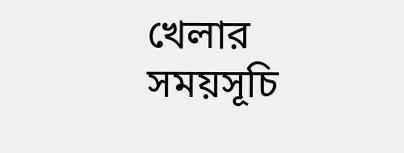খেলার সময়সূচি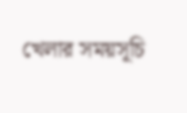খেলার সময়সূচি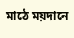মাঠে ময়দানে